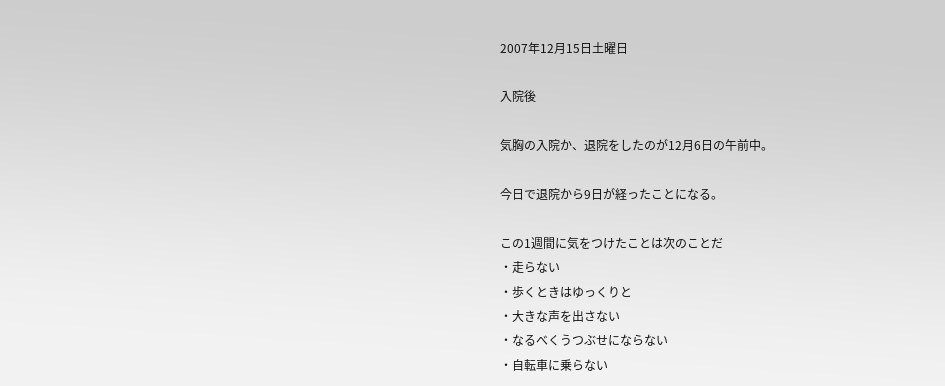2007年12月15日土曜日

入院後

気胸の入院か、退院をしたのが12月6日の午前中。

今日で退院から9日が経ったことになる。

この1週間に気をつけたことは次のことだ
・走らない
・歩くときはゆっくりと
・大きな声を出さない
・なるべくうつぶせにならない
・自転車に乗らない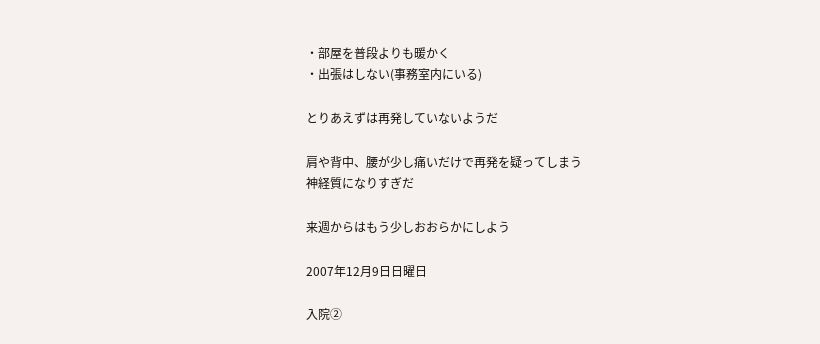・部屋を普段よりも暖かく
・出張はしない(事務室内にいる)

とりあえずは再発していないようだ

肩や背中、腰が少し痛いだけで再発を疑ってしまう
神経質になりすぎだ

来週からはもう少しおおらかにしよう

2007年12月9日日曜日

入院②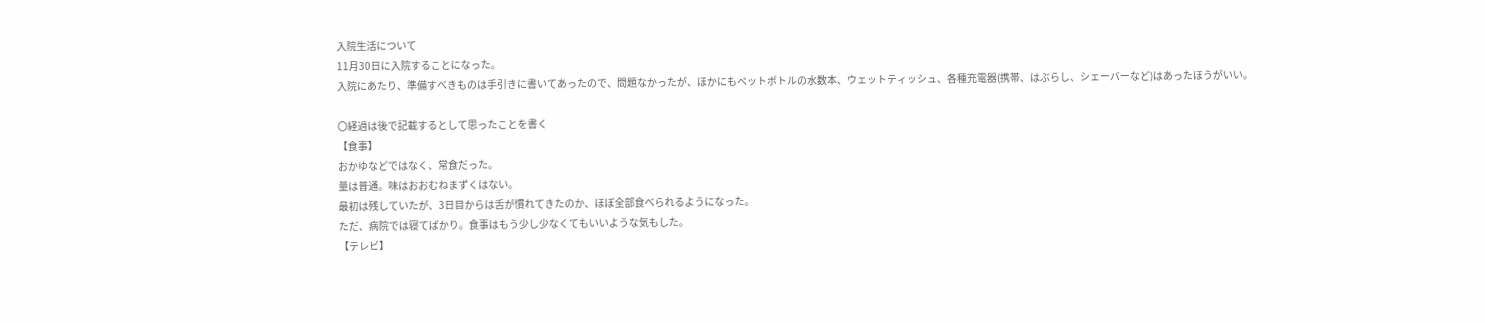入院生活について
11月30日に入院することになった。
入院にあたり、準備すべきものは手引きに書いてあったので、問題なかったが、ほかにもペットボトルの水数本、ウェットティッシュ、各種充電器(携帯、はぶらし、シェーバーなど)はあったほうがいい。

〇経過は後で記載するとして思ったことを書く
【食事】
おかゆなどではなく、常食だった。
量は普通。味はおおむねまずくはない。
最初は残していたが、3日目からは舌が慣れてきたのか、ほぼ全部食べられるようになった。
ただ、病院では寝てばかり。食事はもう少し少なくてもいいような気もした。
【テレビ】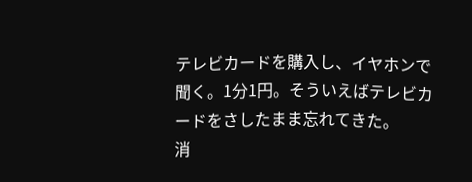テレビカードを購入し、イヤホンで聞く。1分1円。そういえばテレビカードをさしたまま忘れてきた。
消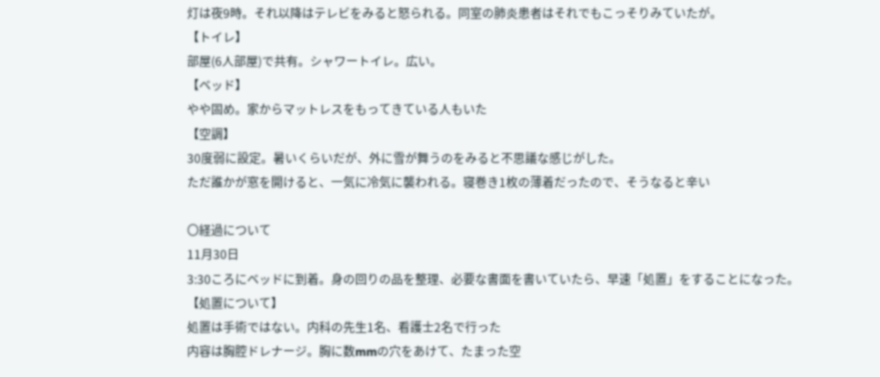灯は夜9時。それ以降はテレビをみると怒られる。同室の肺炎患者はそれでもこっそりみていたが。
【トイレ】
部屋(6人部屋)で共有。シャワートイレ。広い。
【ベッド】
やや固め。家からマットレスをもってきている人もいた
【空調】
30度弱に設定。暑いくらいだが、外に雪が舞うのをみると不思議な感じがした。
ただ誰かが窓を開けると、一気に冷気に襲われる。寝巻き1枚の薄着だったので、そうなると辛い

〇経過について
11月30日
3:30ころにベッドに到着。身の回りの品を整理、必要な書面を書いていたら、早速「処置」をすることになった。
【処置について】
処置は手術ではない。内科の先生1名、看護士2名で行った
内容は胸腔ドレナージ。胸に数mmの穴をあけて、たまった空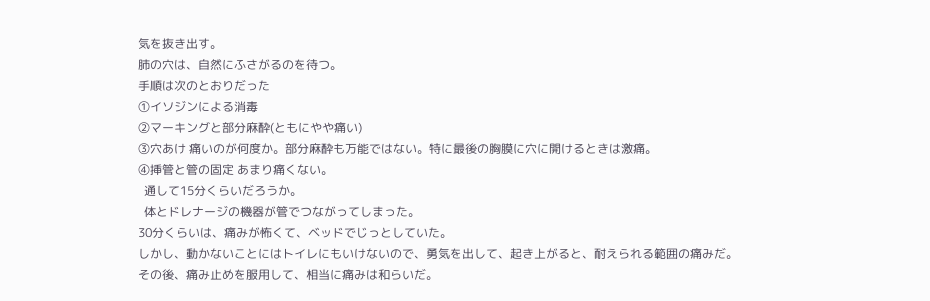気を抜き出す。
肺の穴は、自然にふさがるのを待つ。
手順は次のとおりだった
①イソジンによる消毒
②マーキングと部分麻酔(ともにやや痛い)
③穴あけ 痛いのが何度か。部分麻酔も万能ではない。特に最後の胸膜に穴に開けるときは激痛。
④挿管と管の固定 あまり痛くない。
  通して15分くらいだろうか。
  体とドレナージの機器が管でつながってしまった。
30分くらいは、痛みが怖くて、ベッドでじっとしていた。
しかし、動かないことにはトイレにもいけないので、勇気を出して、起き上がると、耐えられる範囲の痛みだ。
その後、痛み止めを服用して、相当に痛みは和らいだ。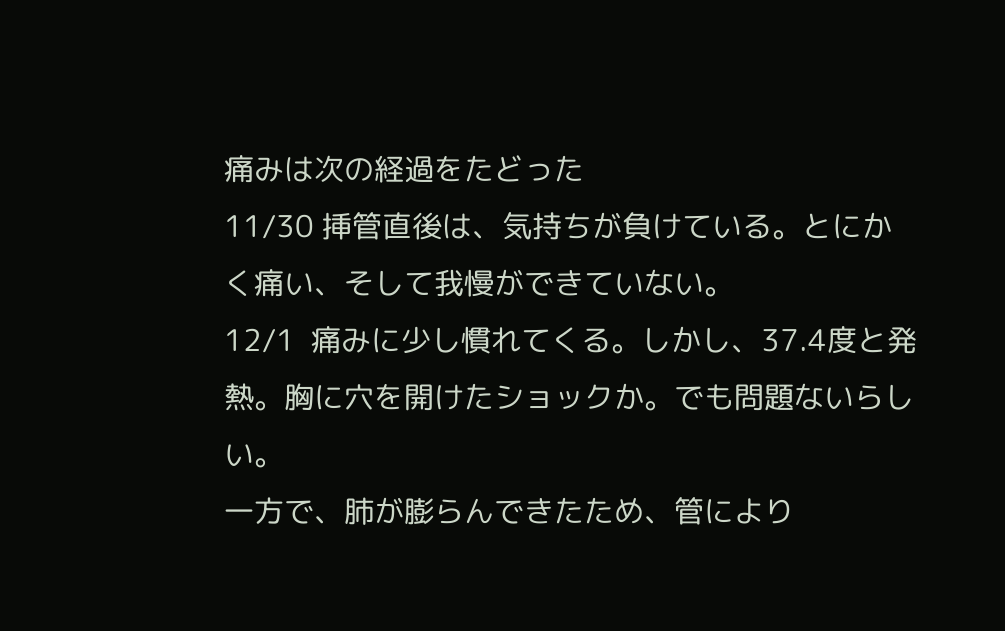痛みは次の経過をたどった
11/30 挿管直後は、気持ちが負けている。とにかく痛い、そして我慢ができていない。
12/1  痛みに少し慣れてくる。しかし、37.4度と発熱。胸に穴を開けたショックか。でも問題ないらしい。
一方で、肺が膨らんできたため、管により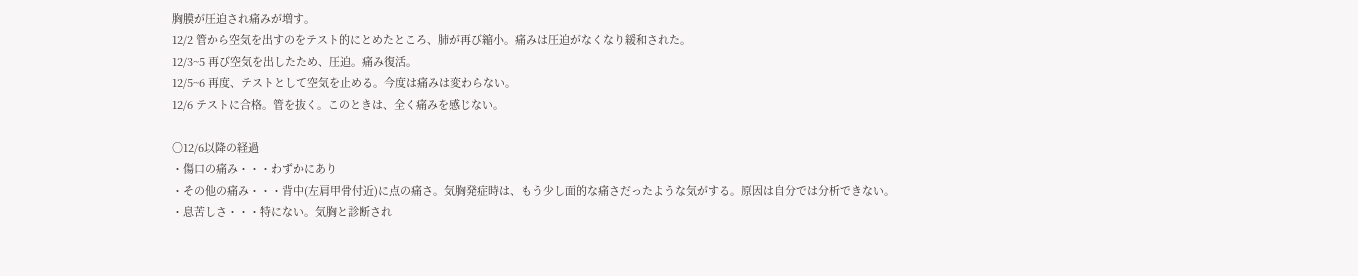胸膜が圧迫され痛みが増す。
12/2 管から空気を出すのをテスト的にとめたところ、肺が再び縮小。痛みは圧迫がなくなり緩和された。
12/3~5 再び空気を出したため、圧迫。痛み復活。
12/5~6 再度、テストとして空気を止める。今度は痛みは変わらない。
12/6 テストに合格。管を抜く。このときは、全く痛みを感じない。

〇12/6以降の経過
・傷口の痛み・・・わずかにあり
・その他の痛み・・・背中(左肩甲骨付近)に点の痛さ。気胸発症時は、もう少し面的な痛さだったような気がする。原因は自分では分析できない。
・息苦しさ・・・特にない。気胸と診断され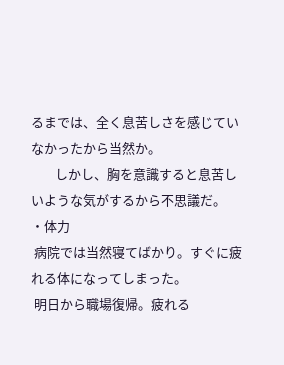るまでは、全く息苦しさを感じていなかったから当然か。
        しかし、胸を意識すると息苦しいような気がするから不思議だ。
・体力
 病院では当然寝てばかり。すぐに疲れる体になってしまった。
 明日から職場復帰。疲れる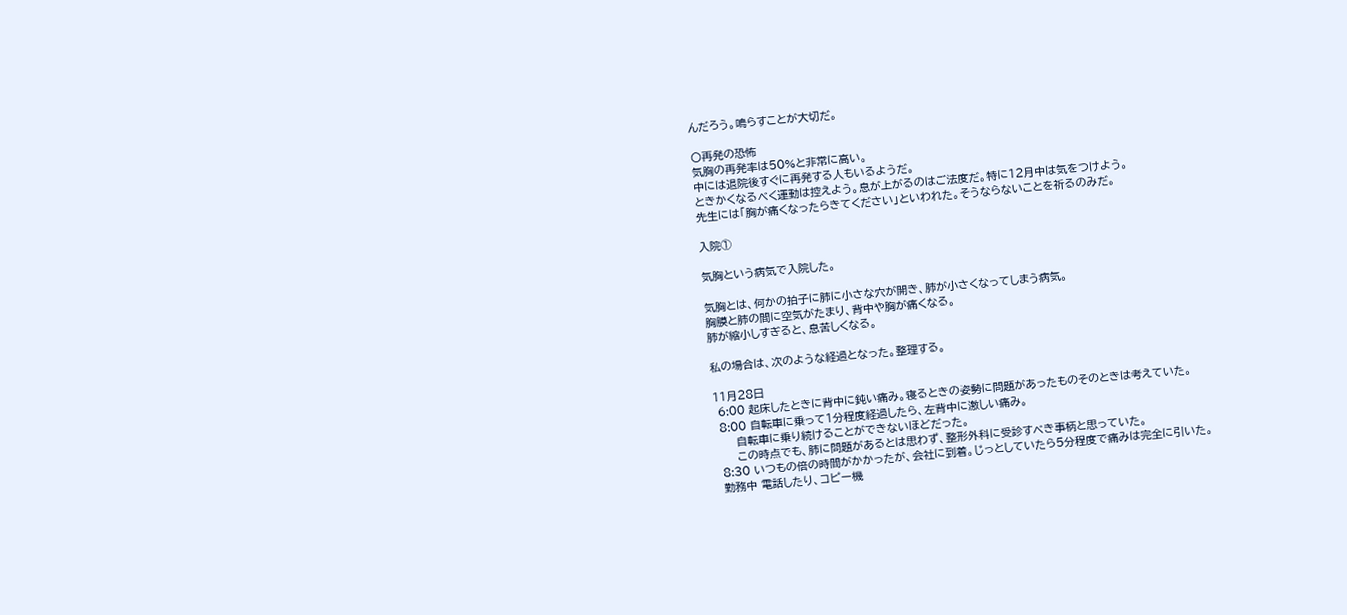んだろう。鳴らすことが大切だ。

〇再発の恐怖
気胸の再発率は50%と非常に高い。
中には退院後すぐに再発する人もいるようだ。
ときかくなるべく運動は控えよう。息が上がるのはご法度だ。特に12月中は気をつけよう。
先生には「胸が痛くなったらきてください」といわれた。そうならないことを祈るのみだ。

入院①

気胸という病気で入院した。

気胸とは、何かの拍子に肺に小さな穴が開き、肺が小さくなってしまう病気。
胸膜と肺の間に空気がたまり、背中や胸が痛くなる。
肺が縮小しすぎると、息苦しくなる。

私の場合は、次のような経過となった。整理する。

11月28日
 6:00 起床したときに背中に鈍い痛み。寝るときの姿勢に問題があったものそのときは考えていた。
 8:00 自転車に乗って1分程度経過したら、左背中に激しい痛み。
     自転車に乗り続けることができないほどだった。
     この時点でも、肺に問題があるとは思わず、整形外科に受診すべき事柄と思っていた。
 8:30 いつもの倍の時間がかかったが、会社に到着。じっとしていたら5分程度で痛みは完全に引いた。
 勤務中 電話したり、コピー機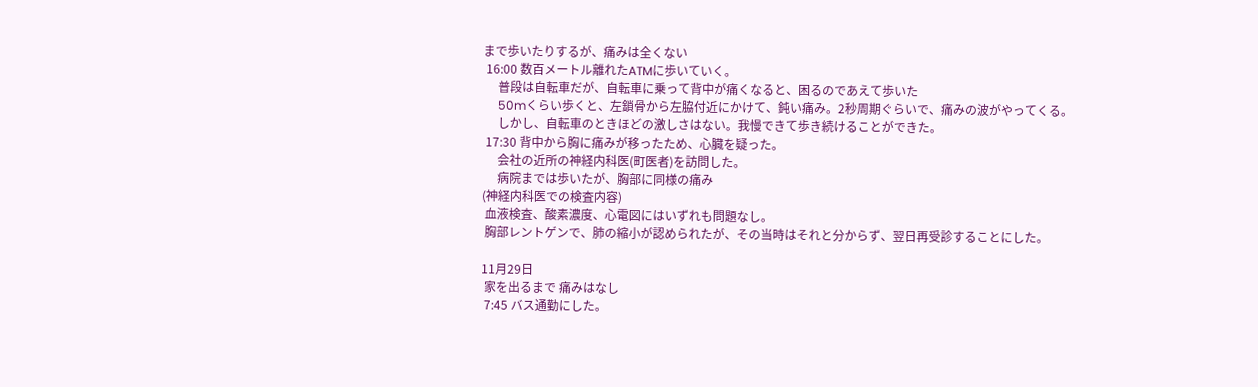まで歩いたりするが、痛みは全くない
 16:00 数百メートル離れたATMに歩いていく。
     普段は自転車だが、自転車に乗って背中が痛くなると、困るのであえて歩いた
     50mくらい歩くと、左鎖骨から左脇付近にかけて、鈍い痛み。2秒周期ぐらいで、痛みの波がやってくる。
     しかし、自転車のときほどの激しさはない。我慢できて歩き続けることができた。
 17:30 背中から胸に痛みが移ったため、心臓を疑った。
     会社の近所の神経内科医(町医者)を訪問した。
     病院までは歩いたが、胸部に同様の痛み
(神経内科医での検査内容)
 血液検査、酸素濃度、心電図にはいずれも問題なし。
 胸部レントゲンで、肺の縮小が認められたが、その当時はそれと分からず、翌日再受診することにした。

11月29日
 家を出るまで 痛みはなし
 7:45 バス通勤にした。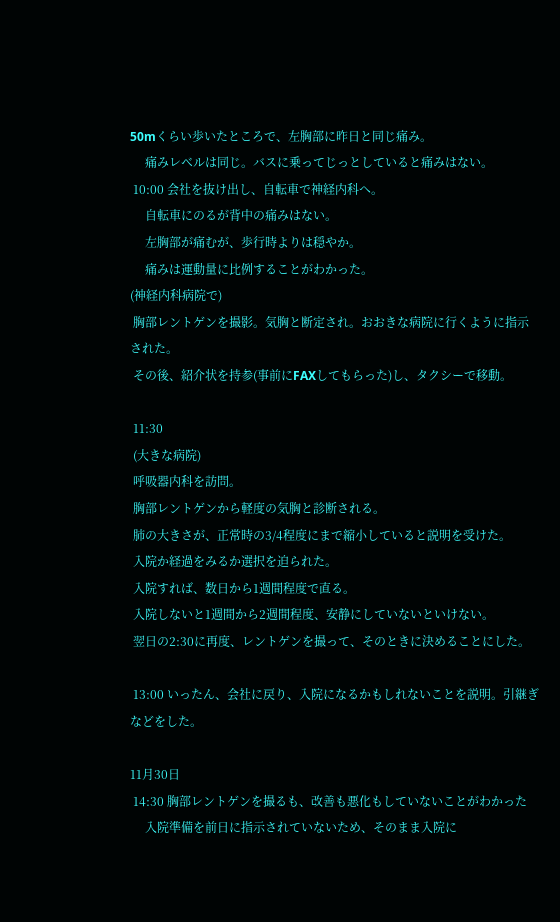50mくらい歩いたところで、左胸部に昨日と同じ痛み。
     痛みレベルは同じ。バスに乗ってじっとしていると痛みはない。
 10:00 会社を抜け出し、自転車で神経内科へ。
     自転車にのるが背中の痛みはない。
     左胸部が痛むが、歩行時よりは穏やか。
     痛みは運動量に比例することがわかった。
(神経内科病院で)
 胸部レントゲンを撮影。気胸と断定され。おおきな病院に行くように指示された。
 その後、紹介状を持参(事前にFAXしてもらった)し、タクシーで移動。

 11:30
 (大きな病院)
 呼吸器内科を訪問。
 胸部レントゲンから軽度の気胸と診断される。
 肺の大きさが、正常時の3/4程度にまで縮小していると説明を受けた。
 入院か経過をみるか選択を迫られた。
 入院すれば、数日から1週間程度で直る。
 入院しないと1週間から2週間程度、安静にしていないといけない。
 翌日の2:30に再度、レントゲンを撮って、そのときに決めることにした。

 13:00 いったん、会社に戻り、入院になるかもしれないことを説明。引継ぎなどをした。

11月30日
 14:30 胸部レントゲンを撮るも、改善も悪化もしていないことがわかった
     入院準備を前日に指示されていないため、そのまま入院に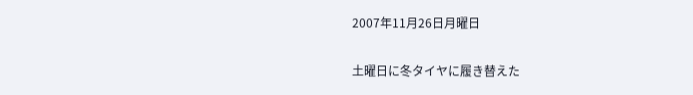2007年11月26日月曜日

土曜日に冬タイヤに履き替えた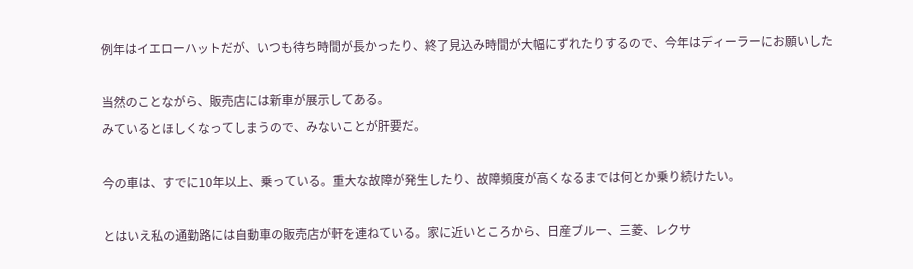例年はイエローハットだが、いつも待ち時間が長かったり、終了見込み時間が大幅にずれたりするので、今年はディーラーにお願いした

当然のことながら、販売店には新車が展示してある。
みているとほしくなってしまうので、みないことが肝要だ。

今の車は、すでに10年以上、乗っている。重大な故障が発生したり、故障頻度が高くなるまでは何とか乗り続けたい。

とはいえ私の通勤路には自動車の販売店が軒を連ねている。家に近いところから、日産ブルー、三菱、レクサ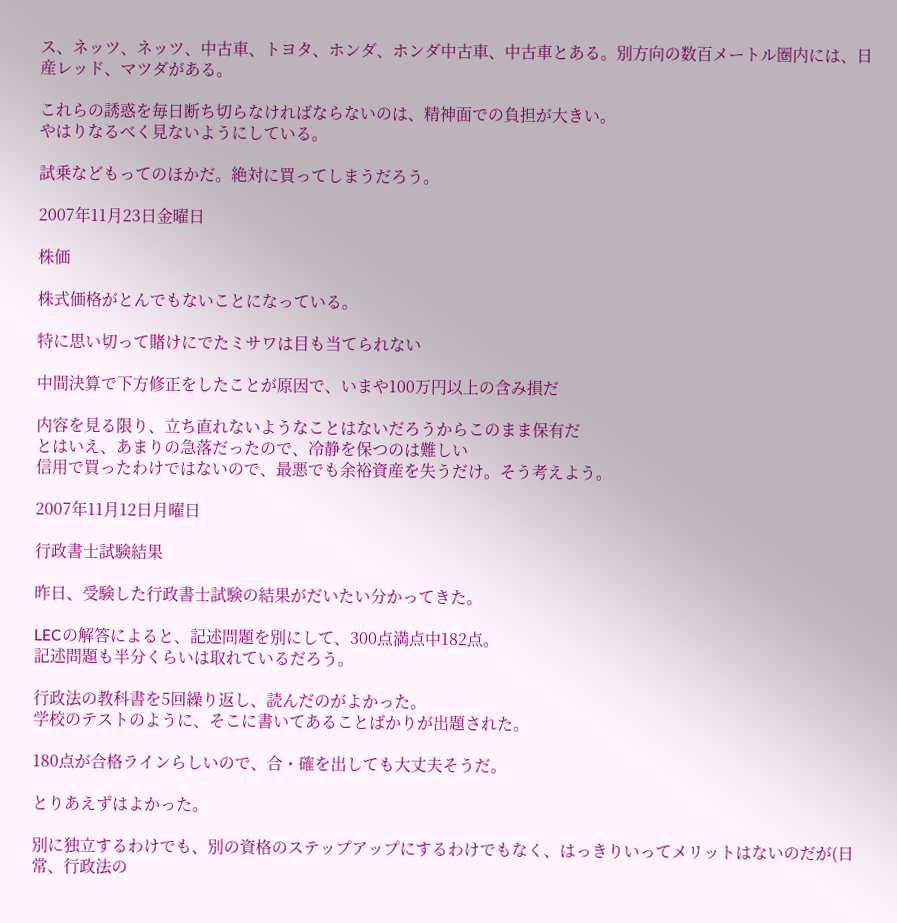ス、ネッツ、ネッツ、中古車、トヨタ、ホンダ、ホンダ中古車、中古車とある。別方向の数百メートル圏内には、日産レッド、マツダがある。

これらの誘惑を毎日断ち切らなければならないのは、精神面での負担が大きい。
やはりなるべく見ないようにしている。

試乗などもってのほかだ。絶対に買ってしまうだろう。

2007年11月23日金曜日

株価

株式価格がとんでもないことになっている。

特に思い切って賭けにでたミサワは目も当てられない

中間決算で下方修正をしたことが原因で、いまや100万円以上の含み損だ

内容を見る限り、立ち直れないようなことはないだろうからこのまま保有だ
とはいえ、あまりの急落だったので、冷静を保つのは難しい
信用で買ったわけではないので、最悪でも余裕資産を失うだけ。そう考えよう。

2007年11月12日月曜日

行政書士試験結果

昨日、受験した行政書士試験の結果がだいたい分かってきた。

LECの解答によると、記述問題を別にして、300点満点中182点。
記述問題も半分くらいは取れているだろう。

行政法の教科書を5回繰り返し、読んだのがよかった。
学校のテストのように、そこに書いてあることばかりが出題された。

180点が合格ラインらしいので、合・確を出しても大丈夫そうだ。

とりあえずはよかった。

別に独立するわけでも、別の資格のステップアップにするわけでもなく、はっきりいってメリットはないのだが(日常、行政法の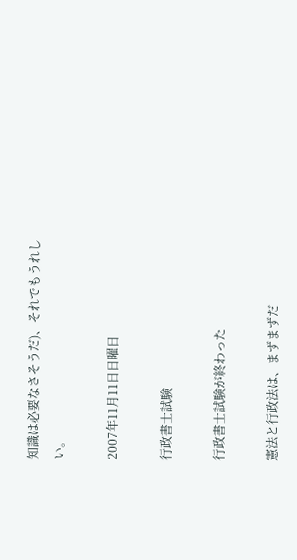知識は必要なさそうだ)、それでもうれしい。

2007年11月11日日曜日

行政書士試験

行政書士試験が終わった

憲法と行政法は、まずまずだ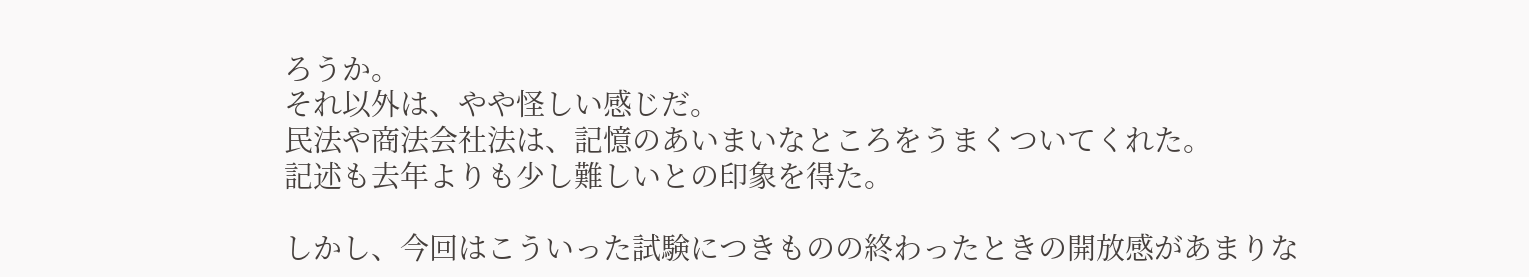ろうか。
それ以外は、やや怪しい感じだ。
民法や商法会社法は、記憶のあいまいなところをうまくついてくれた。
記述も去年よりも少し難しいとの印象を得た。

しかし、今回はこういった試験につきものの終わったときの開放感があまりな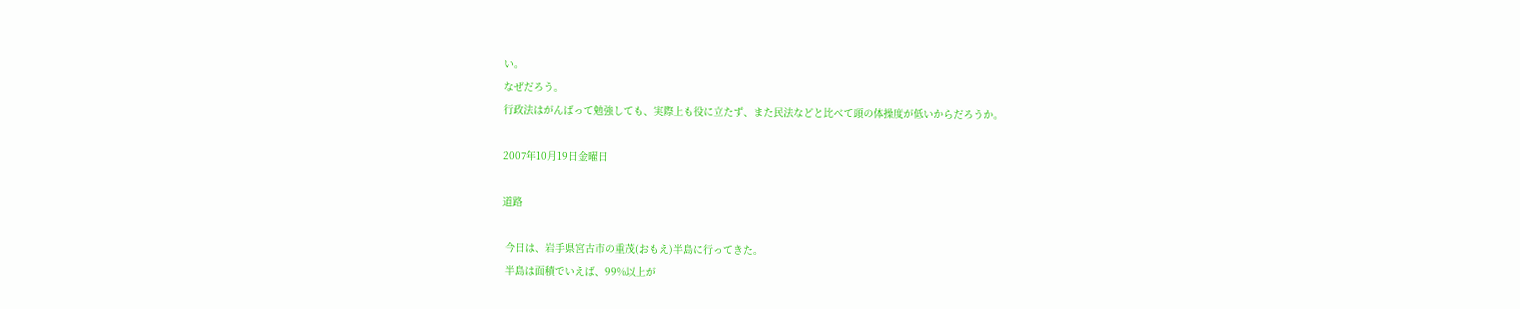い。
なぜだろう。
行政法はがんばって勉強しても、実際上も役に立たず、また民法などと比べて頭の体操度が低いからだろうか。

2007年10月19日金曜日

道路

 今日は、岩手県宮古市の重茂(おもえ)半島に行ってきた。
 半島は面積でいえば、99%以上が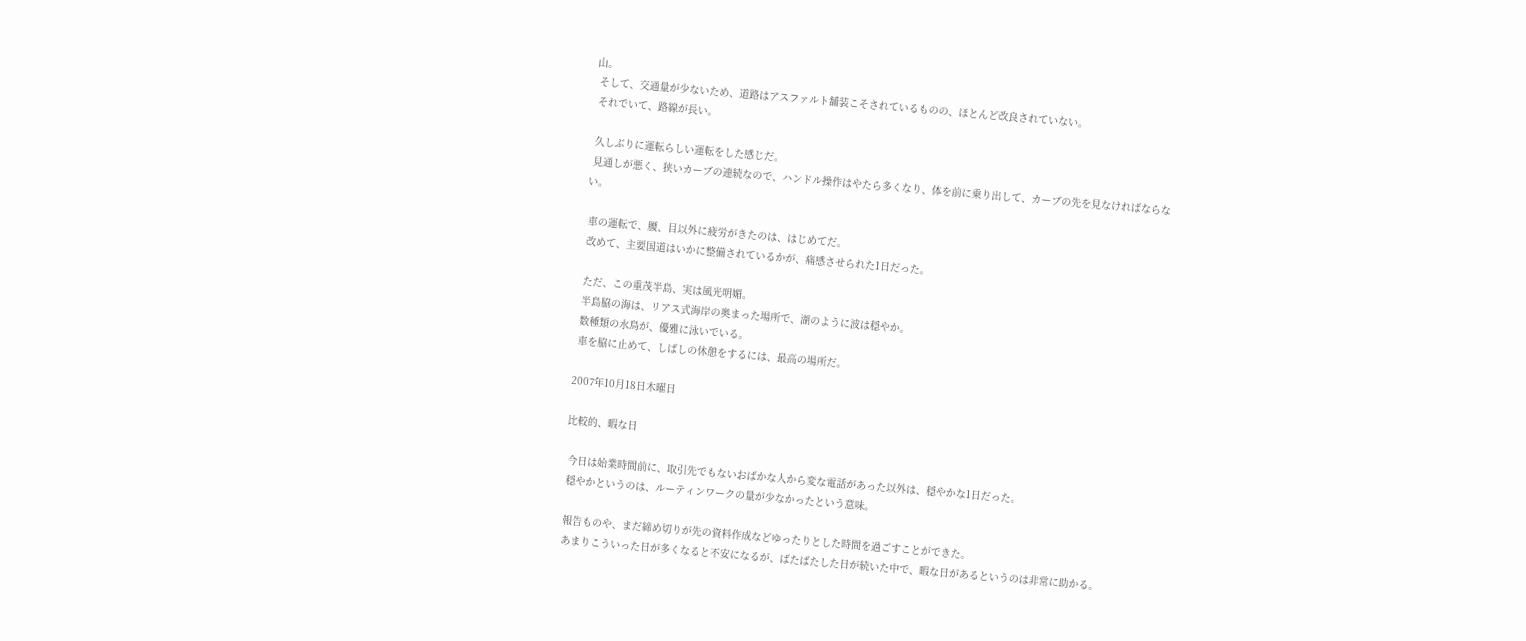山。
 そして、交通量が少ないため、道路はアスファルト舗装こそされているものの、ほとんど改良されていない。
 それでいて、路線が長い。

 久しぶりに運転らしい運転をした感じだ。
 見通しが悪く、狭いカーブの連続なので、ハンドル操作はやたら多くなり、体を前に乗り出して、カーブの先を見なければならない。

 車の運転で、腰、目以外に疲労がきたのは、はじめてだ。
 改めて、主要国道はいかに整備されているかが、痛感させられた1日だった。

 ただ、この重茂半島、実は風光明媚。
 半島脇の海は、リアス式海岸の奥まった場所で、湖のように波は穏やか。
 数種類の水鳥が、優雅に泳いでいる。
 車を脇に止めて、しばしの休憩をするには、最高の場所だ。

2007年10月18日木曜日

比較的、暇な日

 今日は始業時間前に、取引先でもないおばかな人から変な電話があった以外は、穏やかな1日だった。
 穏やかというのは、ルーティンワークの量が少なかったという意味。

 報告ものや、まだ締め切りが先の資料作成などゆったりとした時間を過ごすことができた。
 あまりこういった日が多くなると不安になるが、ばたばたした日が続いた中で、暇な日があるというのは非常に助かる。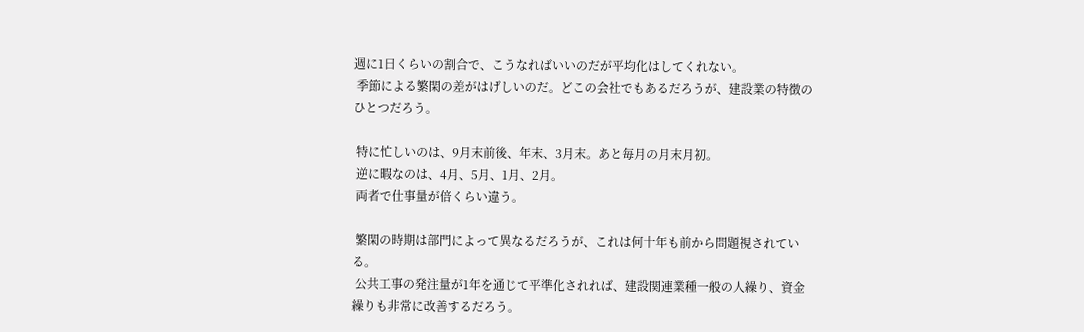週に1日くらいの割合で、こうなればいいのだが平均化はしてくれない。
 季節による繁閑の差がはげしいのだ。どこの会社でもあるだろうが、建設業の特徴のひとつだろう。

 特に忙しいのは、9月末前後、年末、3月末。あと毎月の月末月初。
 逆に暇なのは、4月、5月、1月、2月。
 両者で仕事量が倍くらい違う。

 繁閑の時期は部門によって異なるだろうが、これは何十年も前から問題視されている。
 公共工事の発注量が1年を通じて平準化されれば、建設関連業種一般の人繰り、資金繰りも非常に改善するだろう。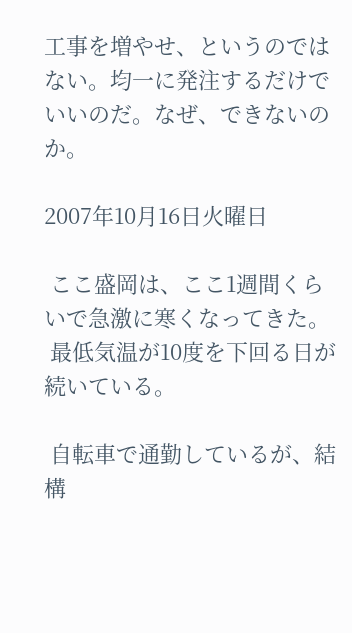工事を増やせ、というのではない。均一に発注するだけでいいのだ。なぜ、できないのか。

2007年10月16日火曜日

 ここ盛岡は、ここ1週間くらいで急激に寒くなってきた。
 最低気温が10度を下回る日が続いている。

 自転車で通勤しているが、結構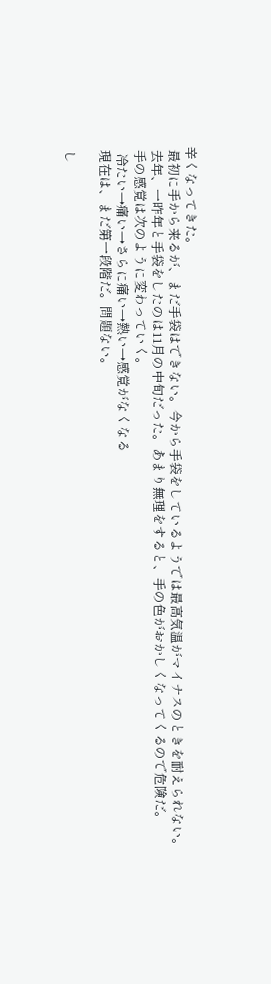辛くなってきた。
 最初に手から来るが、まだ手袋はできない。今から手袋をしているようでは最高気温がマイナスのときを耐えられない。
 去年、一昨年と手袋をしたのは11月の中旬だった。あまり無理をすると、手の色がおかしくなってくるので危険だ。
 手の感覚は次のように変わっていく。
  冷たい→痛い→さらに痛い→熱い→感覚がなくなる
 現在は、まだ第一段階だ。問題ない。

 し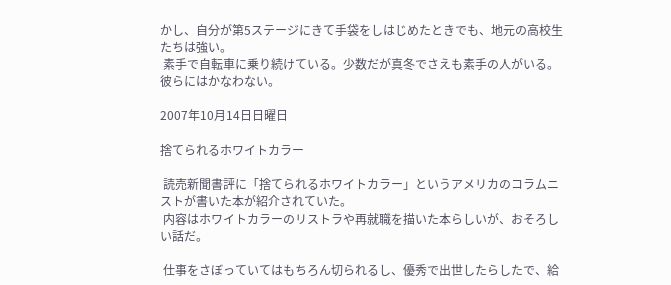かし、自分が第5ステージにきて手袋をしはじめたときでも、地元の高校生たちは強い。
 素手で自転車に乗り続けている。少数だが真冬でさえも素手の人がいる。彼らにはかなわない。

2007年10月14日日曜日

捨てられるホワイトカラー

 読売新聞書評に「捨てられるホワイトカラー」というアメリカのコラムニストが書いた本が紹介されていた。
 内容はホワイトカラーのリストラや再就職を描いた本らしいが、おそろしい話だ。

 仕事をさぼっていてはもちろん切られるし、優秀で出世したらしたで、給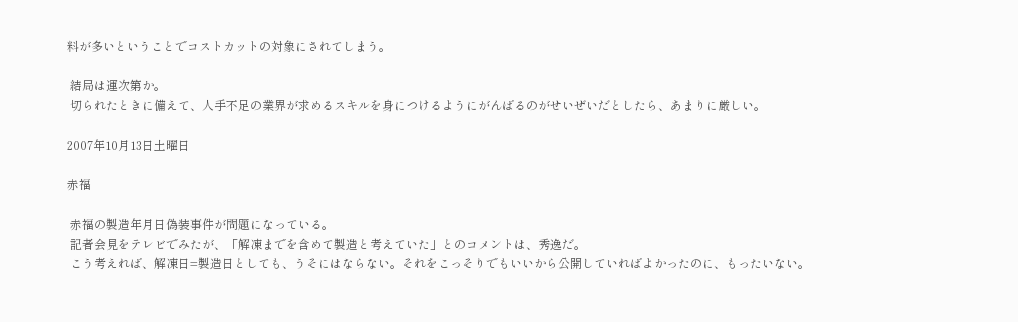料が多いということでコストカットの対象にされてしまう。

 結局は運次第か。
 切られたときに備えて、人手不足の業界が求めるスキルを身につけるようにがんばるのがせいぜいだとしたら、あまりに厳しい。

2007年10月13日土曜日

赤福

 赤福の製造年月日偽装事件が問題になっている。
 記者会見をテレビでみたが、「解凍までを含めて製造と考えていた」とのコメントは、秀逸だ。
 こう考えれば、解凍日=製造日としても、うそにはならない。それをこっそりでもいいから公開していればよかったのに、もったいない。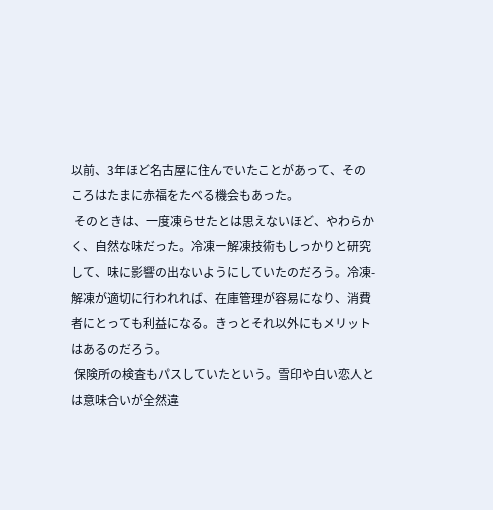以前、3年ほど名古屋に住んでいたことがあって、そのころはたまに赤福をたべる機会もあった。
 そのときは、一度凍らせたとは思えないほど、やわらかく、自然な味だった。冷凍ー解凍技術もしっかりと研究して、味に影響の出ないようにしていたのだろう。冷凍-解凍が適切に行われれば、在庫管理が容易になり、消費者にとっても利益になる。きっとそれ以外にもメリットはあるのだろう。
 保険所の検査もパスしていたという。雪印や白い恋人とは意味合いが全然違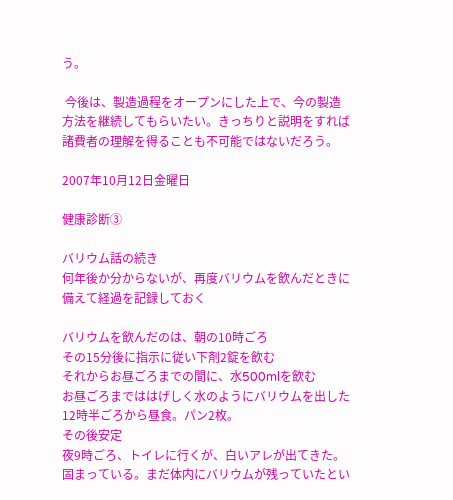う。

 今後は、製造過程をオープンにした上で、今の製造方法を継続してもらいたい。きっちりと説明をすれば諸費者の理解を得ることも不可能ではないだろう。

2007年10月12日金曜日

健康診断③

バリウム話の続き
何年後か分からないが、再度バリウムを飲んだときに備えて経過を記録しておく

バリウムを飲んだのは、朝の10時ごろ
その15分後に指示に従い下剤2錠を飲む
それからお昼ごろまでの間に、水500mlを飲む
お昼ごろまでははげしく水のようにバリウムを出した
12時半ごろから昼食。パン2枚。
その後安定
夜9時ごろ、トイレに行くが、白いアレが出てきた。固まっている。まだ体内にバリウムが残っていたとい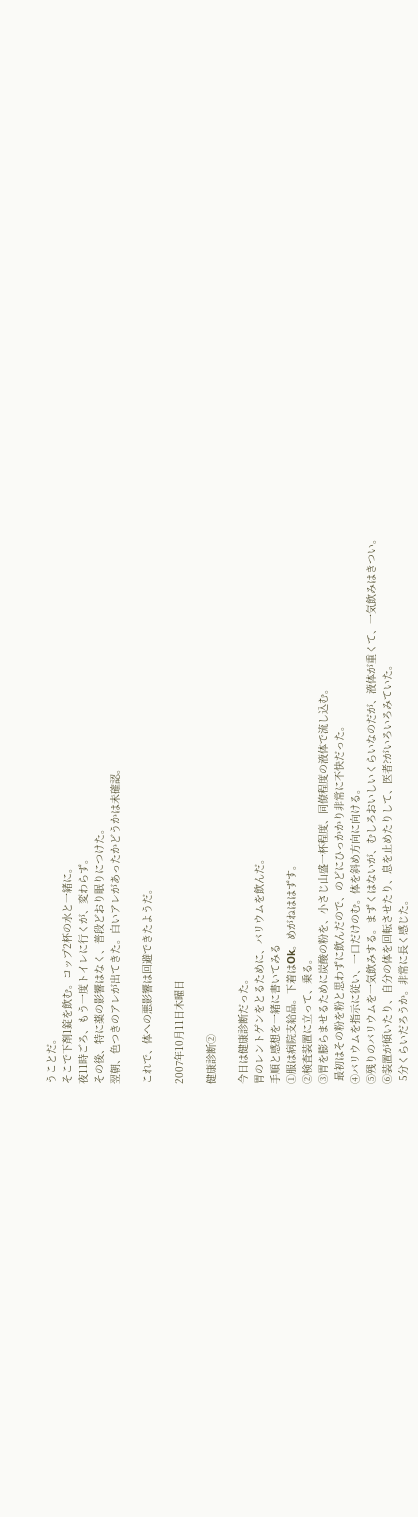うことだ。
そこで下剤1錠を飲む。コップ2杯の水と一緒に。
夜11時ごろ、もう一度トイレに行くが、変わらず。
その後、特に薬の影響はなく、普段どおり眠りにつけた。
翌朝、色つきのアレが出てきた。白いアレがあったかどうかは未確認。

これで、体への悪影響は回避できたようだ。

2007年10月11日木曜日

健康診断②

今日は健康診断だった。
胃のレントゲンをとるために、バリウムを飲んだ。
手順と感想を一緒に書いてみる
①服は病院支給品。下着はOk。めがねははずす。
②検査装置に立って、乗る。
③胃を膨らませるために炭酸の粉を、小さじ山盛一杯程度、同僚程度の液体で流し込む。
 最初はその粉を粉と思わずに飲んだので、のどにひっかかり非常に不快だった。
④バリウムを指示に従い、一口だけのむ。体を斜め方向に向ける。
⑤残りのバリウムを一気飲みする。まずくはないが、むしろおいしいくらいなのだが、液体が重くて、一気飲みはきつい。
⑥装置が傾いたり、自分の体を回転させたり、息を止めたりして、医者?がいろいろみていた。
 5分くらいだろうか。非常に長く感じた。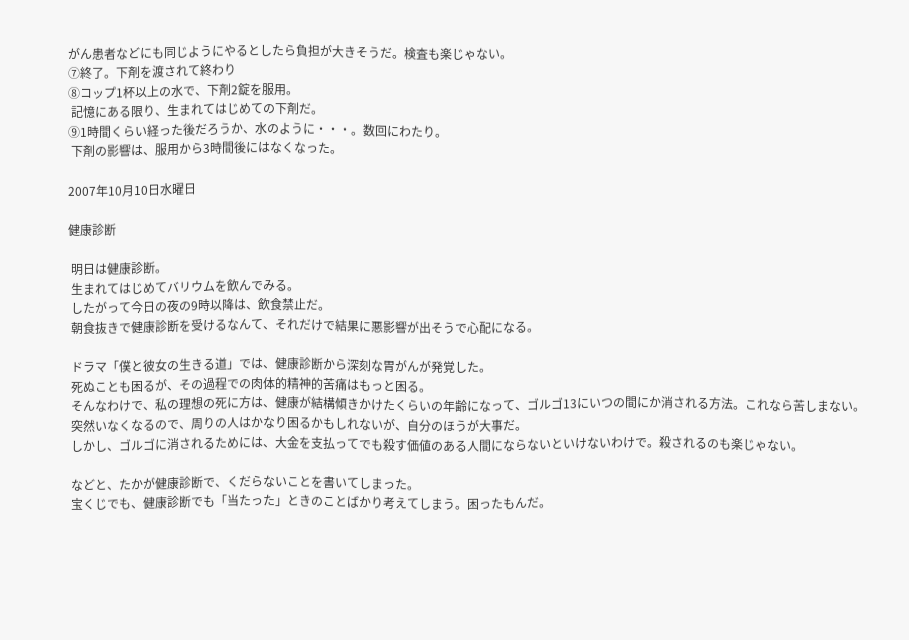がん患者などにも同じようにやるとしたら負担が大きそうだ。検査も楽じゃない。
⑦終了。下剤を渡されて終わり
⑧コップ1杯以上の水で、下剤2錠を服用。
 記憶にある限り、生まれてはじめての下剤だ。
⑨1時間くらい経った後だろうか、水のように・・・。数回にわたり。
 下剤の影響は、服用から3時間後にはなくなった。

2007年10月10日水曜日

健康診断

 明日は健康診断。
 生まれてはじめてバリウムを飲んでみる。
 したがって今日の夜の9時以降は、飲食禁止だ。
 朝食抜きで健康診断を受けるなんて、それだけで結果に悪影響が出そうで心配になる。

 ドラマ「僕と彼女の生きる道」では、健康診断から深刻な胃がんが発覚した。
 死ぬことも困るが、その過程での肉体的精神的苦痛はもっと困る。
 そんなわけで、私の理想の死に方は、健康が結構傾きかけたくらいの年齢になって、ゴルゴ13にいつの間にか消される方法。これなら苦しまない。
 突然いなくなるので、周りの人はかなり困るかもしれないが、自分のほうが大事だ。
 しかし、ゴルゴに消されるためには、大金を支払ってでも殺す価値のある人間にならないといけないわけで。殺されるのも楽じゃない。

 などと、たかが健康診断で、くだらないことを書いてしまった。
 宝くじでも、健康診断でも「当たった」ときのことばかり考えてしまう。困ったもんだ。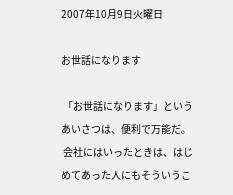2007年10月9日火曜日

お世話になります

 「お世話になります」というあいさつは、便利で万能だ。
 会社にはいったときは、はじめてあった人にもそういうこ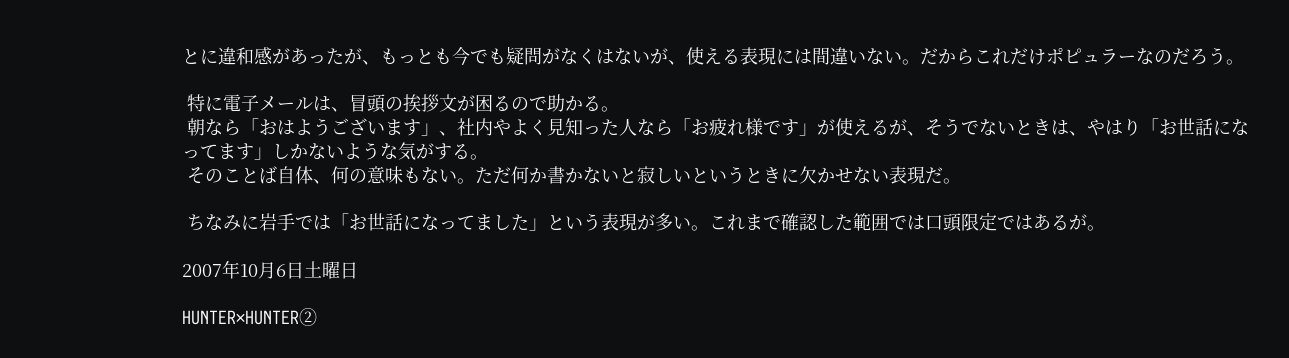とに違和感があったが、もっとも今でも疑問がなくはないが、使える表現には間違いない。だからこれだけポピュラーなのだろう。

 特に電子メールは、冒頭の挨拶文が困るので助かる。
 朝なら「おはようございます」、社内やよく見知った人なら「お疲れ様です」が使えるが、そうでないときは、やはり「お世話になってます」しかないような気がする。
 そのことば自体、何の意味もない。ただ何か書かないと寂しいというときに欠かせない表現だ。

 ちなみに岩手では「お世話になってました」という表現が多い。これまで確認した範囲では口頭限定ではあるが。

2007年10月6日土曜日

HUNTER×HUNTER②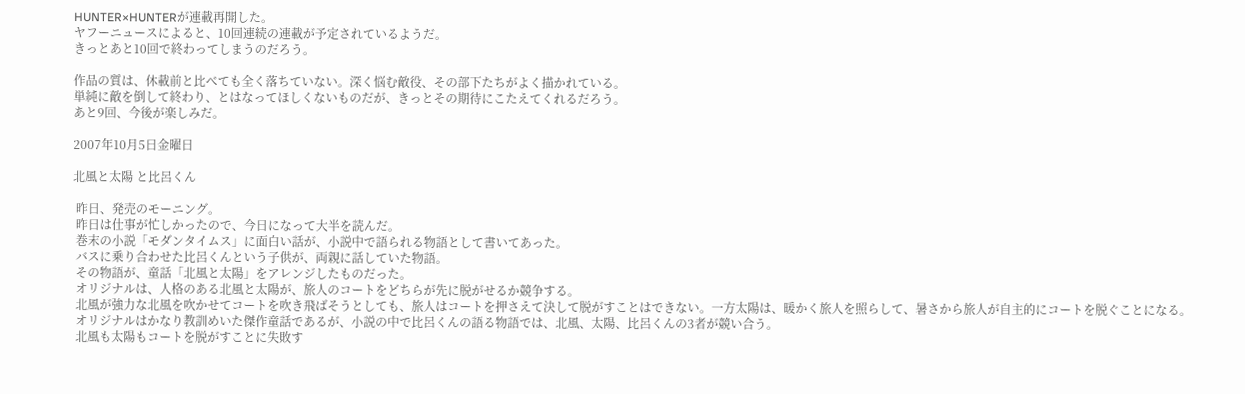HUNTER×HUNTERが連載再開した。
ヤフーニュースによると、10回連続の連載が予定されているようだ。
きっとあと10回で終わってしまうのだろう。

作品の質は、休載前と比べても全く落ちていない。深く悩む敵役、その部下たちがよく描かれている。
単純に敵を倒して終わり、とはなってほしくないものだが、きっとその期待にこたえてくれるだろう。
あと9回、今後が楽しみだ。

2007年10月5日金曜日

北風と太陽 と比呂くん

 昨日、発売のモーニング。
 昨日は仕事が忙しかったので、今日になって大半を読んだ。
 巻末の小説「モダンタイムス」に面白い話が、小説中で語られる物語として書いてあった。
 バスに乗り合わせた比呂くんという子供が、両親に話していた物語。
 その物語が、童話「北風と太陽」をアレンジしたものだった。
 オリジナルは、人格のある北風と太陽が、旅人のコートをどちらが先に脱がせるか競争する。
 北風が強力な北風を吹かせてコートを吹き飛ばそうとしても、旅人はコートを押さえて決して脱がすことはできない。一方太陽は、暖かく旅人を照らして、暑さから旅人が自主的にコートを脱ぐことになる。
 オリジナルはかなり教訓めいた傑作童話であるが、小説の中で比呂くんの語る物語では、北風、太陽、比呂くんの3者が競い合う。
 北風も太陽もコートを脱がすことに失敗す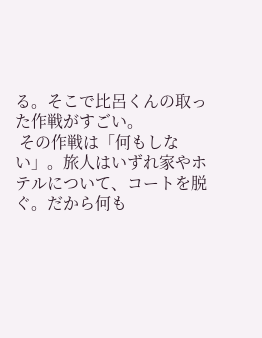る。そこで比呂くんの取った作戦がすごい。
 その作戦は「何もしない」。旅人はいずれ家やホテルについて、コートを脱ぐ。だから何も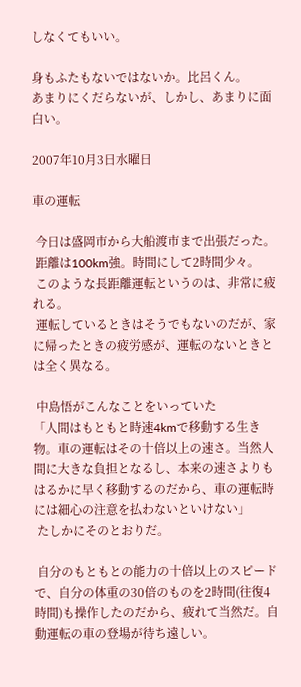しなくてもいい。

身もふたもないではないか。比呂くん。
あまりにくだらないが、しかし、あまりに面白い。

2007年10月3日水曜日

車の運転

 今日は盛岡市から大船渡市まで出張だった。
 距離は100km強。時間にして2時間少々。
 このような長距離運転というのは、非常に疲れる。
 運転しているときはそうでもないのだが、家に帰ったときの疲労感が、運転のないときとは全く異なる。

 中島悟がこんなことをいっていた
「人間はもともと時速4kmで移動する生き物。車の運転はその十倍以上の速さ。当然人間に大きな負担となるし、本来の速さよりもはるかに早く移動するのだから、車の運転時には細心の注意を払わないといけない」
 たしかにそのとおりだ。

 自分のもともとの能力の十倍以上のスピードで、自分の体重の30倍のものを2時間(往復4時間)も操作したのだから、疲れて当然だ。自動運転の車の登場が待ち遠しい。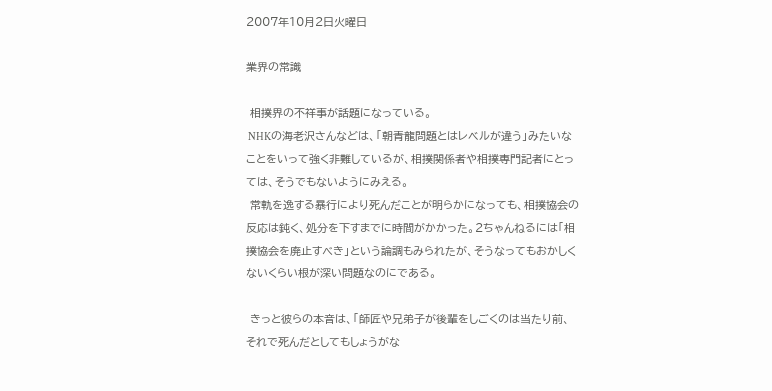2007年10月2日火曜日

業界の常識

 相撲界の不祥事が話題になっている。
 NHKの海老沢さんなどは、「朝青龍問題とはレベルが違う」みたいなことをいって強く非難しているが、相撲関係者や相撲専門記者にとっては、そうでもないようにみえる。
 常軌を逸する暴行により死んだことが明らかになっても、相撲協会の反応は鈍く、処分を下すまでに時間がかかった。2ちゃんねるには「相撲協会を廃止すべき」という論調もみられたが、そうなってもおかしくないくらい根が深い問題なのにである。

 きっと彼らの本音は、「師匠や兄弟子が後輩をしごくのは当たり前、それで死んだとしてもしょうがな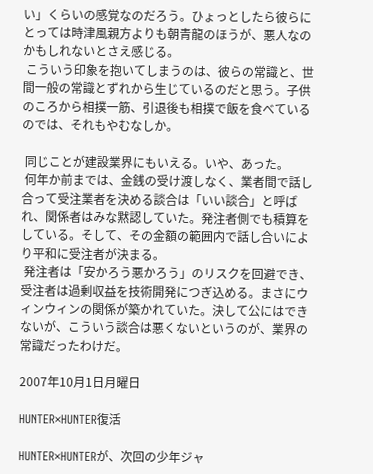い」くらいの感覚なのだろう。ひょっとしたら彼らにとっては時津風親方よりも朝青龍のほうが、悪人なのかもしれないとさえ感じる。
 こういう印象を抱いてしまうのは、彼らの常識と、世間一般の常識とずれから生じているのだと思う。子供のころから相撲一筋、引退後も相撲で飯を食べているのでは、それもやむなしか。

 同じことが建設業界にもいえる。いや、あった。
 何年か前までは、金銭の受け渡しなく、業者間で話し合って受注業者を決める談合は「いい談合」と呼ばれ、関係者はみな黙認していた。発注者側でも積算をしている。そして、その金額の範囲内で話し合いにより平和に受注者が決まる。
 発注者は「安かろう悪かろう」のリスクを回避でき、受注者は過剰収益を技術開発につぎ込める。まさにウィンウィンの関係が築かれていた。決して公にはできないが、こういう談合は悪くないというのが、業界の常識だったわけだ。

2007年10月1日月曜日

HUNTER×HUNTER復活

HUNTER×HUNTERが、次回の少年ジャ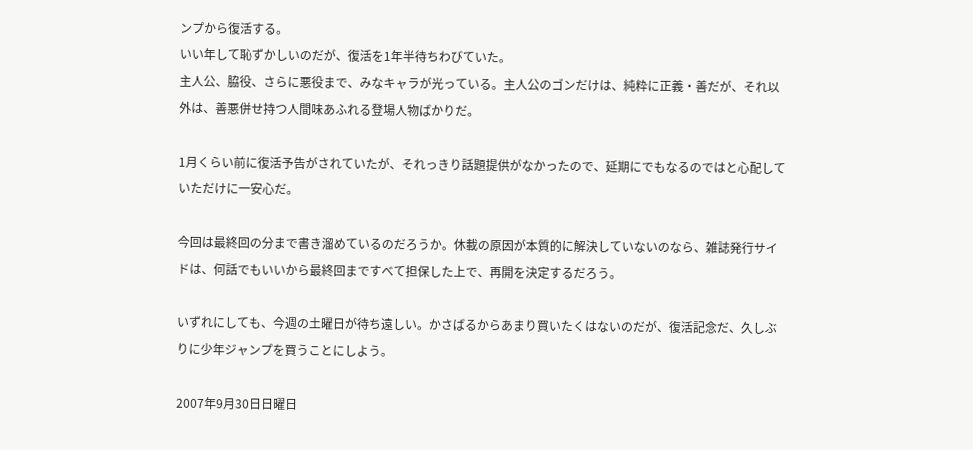ンプから復活する。
いい年して恥ずかしいのだが、復活を1年半待ちわびていた。
主人公、脇役、さらに悪役まで、みなキャラが光っている。主人公のゴンだけは、純粋に正義・善だが、それ以外は、善悪併せ持つ人間味あふれる登場人物ばかりだ。

1月くらい前に復活予告がされていたが、それっきり話題提供がなかったので、延期にでもなるのではと心配していただけに一安心だ。

今回は最終回の分まで書き溜めているのだろうか。休載の原因が本質的に解決していないのなら、雑誌発行サイドは、何話でもいいから最終回まですべて担保した上で、再開を決定するだろう。

いずれにしても、今週の土曜日が待ち遠しい。かさばるからあまり買いたくはないのだが、復活記念だ、久しぶりに少年ジャンプを買うことにしよう。

2007年9月30日日曜日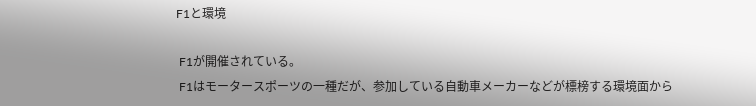F1と環境

 F1が開催されている。
 F1はモータースポーツの一種だが、参加している自動車メーカーなどが標榜する環境面から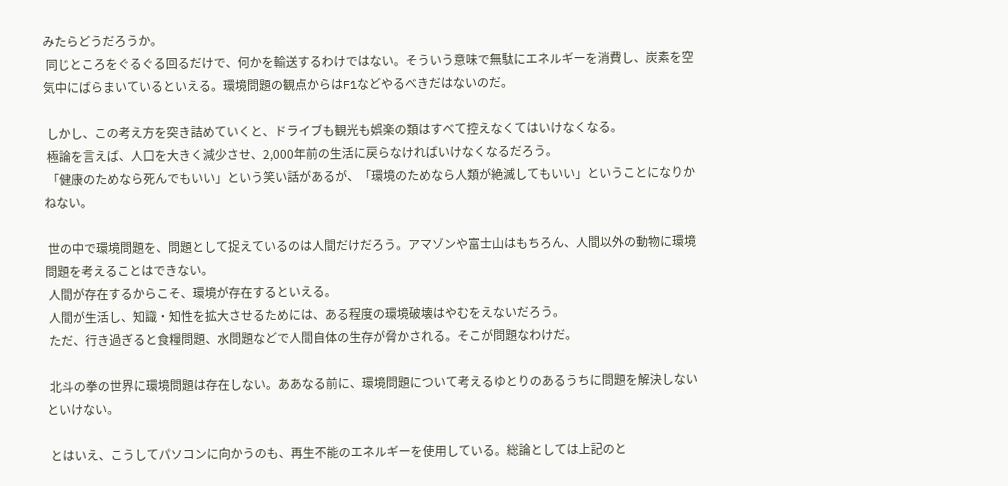みたらどうだろうか。
 同じところをぐるぐる回るだけで、何かを輸送するわけではない。そういう意味で無駄にエネルギーを消費し、炭素を空気中にばらまいているといえる。環境問題の観点からはF1などやるべきだはないのだ。

 しかし、この考え方を突き詰めていくと、ドライブも観光も娯楽の類はすべて控えなくてはいけなくなる。
 極論を言えば、人口を大きく減少させ、2,000年前の生活に戻らなければいけなくなるだろう。
 「健康のためなら死んでもいい」という笑い話があるが、「環境のためなら人類が絶滅してもいい」ということになりかねない。

 世の中で環境問題を、問題として捉えているのは人間だけだろう。アマゾンや富士山はもちろん、人間以外の動物に環境問題を考えることはできない。
 人間が存在するからこそ、環境が存在するといえる。
 人間が生活し、知識・知性を拡大させるためには、ある程度の環境破壊はやむをえないだろう。
 ただ、行き過ぎると食糧問題、水問題などで人間自体の生存が脅かされる。そこが問題なわけだ。

 北斗の拳の世界に環境問題は存在しない。ああなる前に、環境問題について考えるゆとりのあるうちに問題を解決しないといけない。

 とはいえ、こうしてパソコンに向かうのも、再生不能のエネルギーを使用している。総論としては上記のと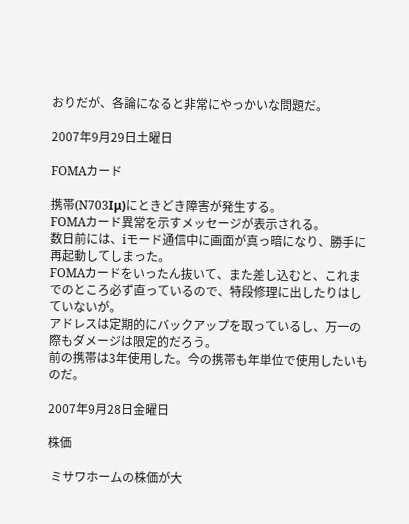おりだが、各論になると非常にやっかいな問題だ。

2007年9月29日土曜日

FOMAカード

携帯(N703Iμ)にときどき障害が発生する。
FOMAカード異常を示すメッセージが表示される。
数日前には、iモード通信中に画面が真っ暗になり、勝手に再起動してしまった。
FOMAカードをいったん抜いて、また差し込むと、これまでのところ必ず直っているので、特段修理に出したりはしていないが。
アドレスは定期的にバックアップを取っているし、万一の際もダメージは限定的だろう。
前の携帯は3年使用した。今の携帯も年単位で使用したいものだ。

2007年9月28日金曜日

株価

 ミサワホームの株価が大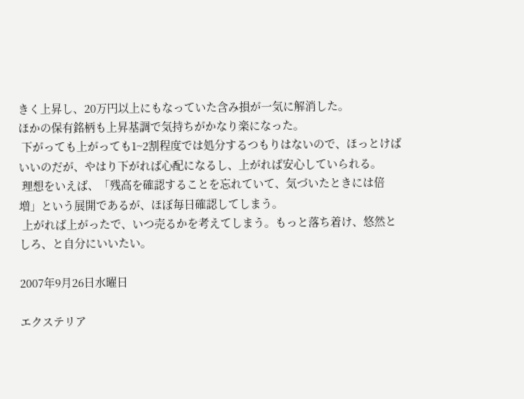きく上昇し、20万円以上にもなっていた含み損が一気に解消した。
ほかの保有銘柄も上昇基調で気持ちがかなり楽になった。
 下がっても上がっても1~2割程度では処分するつもりはないので、ほっとけばいいのだが、やはり下がれば心配になるし、上がれば安心していられる。
 理想をいえば、「残高を確認することを忘れていて、気づいたときには倍増」という展開であるが、ほぼ毎日確認してしまう。
 上がれば上がったで、いつ売るかを考えてしまう。もっと落ち着け、悠然としろ、と自分にいいたい。

2007年9月26日水曜日

エクステリア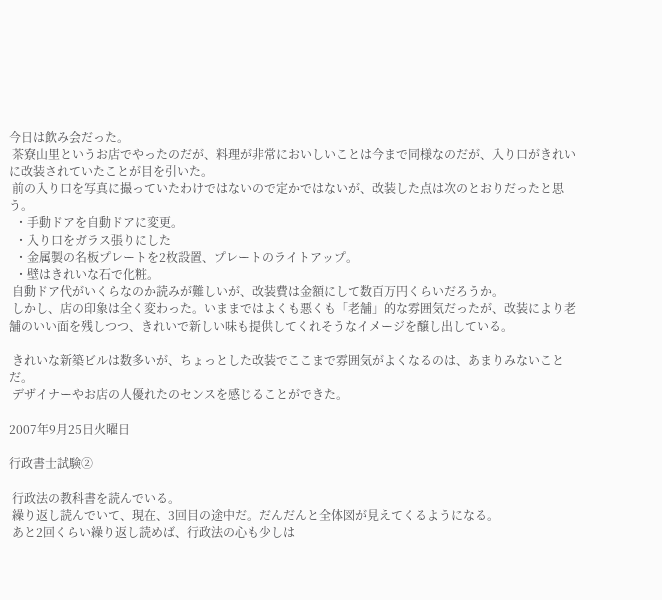今日は飲み会だった。
 茶寮山里というお店でやったのだが、料理が非常においしいことは今まで同様なのだが、入り口がきれいに改装されていたことが目を引いた。
 前の入り口を写真に撮っていたわけではないので定かではないが、改装した点は次のとおりだったと思う。
  ・手動ドアを自動ドアに変更。
  ・入り口をガラス張りにした
  ・金属製の名板プレートを2枚設置、プレートのライトアップ。
  ・壁はきれいな石で化粧。
 自動ドア代がいくらなのか読みが難しいが、改装費は金額にして数百万円くらいだろうか。
 しかし、店の印象は全く変わった。いままではよくも悪くも「老舗」的な雰囲気だったが、改装により老舗のいい面を残しつつ、きれいで新しい味も提供してくれそうなイメージを醸し出している。

 きれいな新築ビルは数多いが、ちょっとした改装でここまで雰囲気がよくなるのは、あまりみないことだ。
 デザイナーやお店の人優れたのセンスを感じることができた。

2007年9月25日火曜日

行政書士試験②

 行政法の教科書を読んでいる。
 繰り返し読んでいて、現在、3回目の途中だ。だんだんと全体図が見えてくるようになる。
 あと2回くらい繰り返し読めば、行政法の心も少しは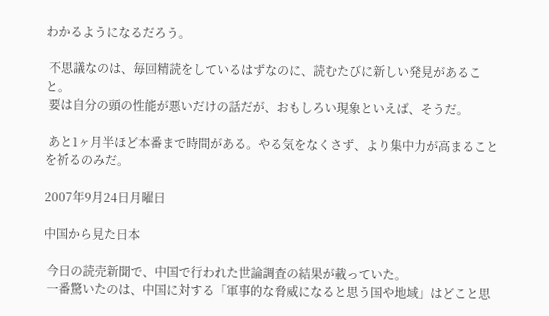わかるようになるだろう。

 不思議なのは、毎回精読をしているはずなのに、読むたびに新しい発見があること。
 要は自分の頭の性能が悪いだけの話だが、おもしろい現象といえば、そうだ。

 あと1ヶ月半ほど本番まで時間がある。やる気をなくさず、より集中力が高まることを祈るのみだ。

2007年9月24日月曜日

中国から見た日本

 今日の読売新聞で、中国で行われた世論調査の結果が載っていた。
 一番驚いたのは、中国に対する「軍事的な脅威になると思う国や地域」はどこと思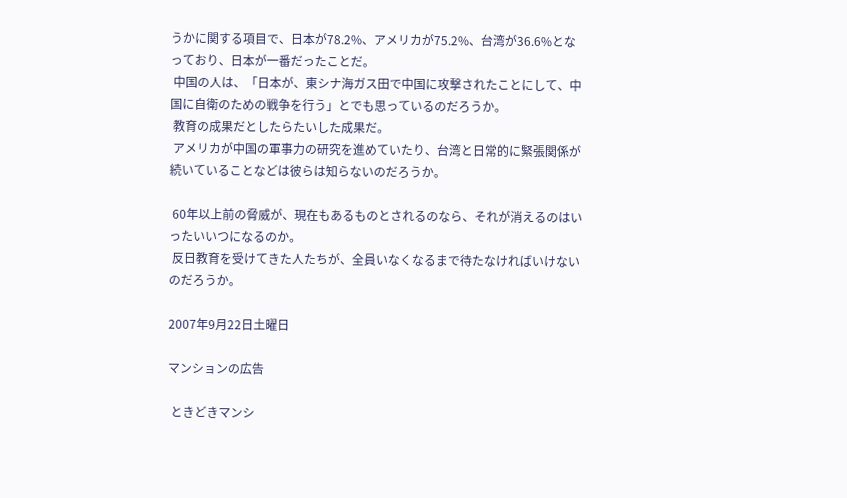うかに関する項目で、日本が78.2%、アメリカが75.2%、台湾が36.6%となっており、日本が一番だったことだ。
 中国の人は、「日本が、東シナ海ガス田で中国に攻撃されたことにして、中国に自衛のための戦争を行う」とでも思っているのだろうか。
 教育の成果だとしたらたいした成果だ。
 アメリカが中国の軍事力の研究を進めていたり、台湾と日常的に緊張関係が続いていることなどは彼らは知らないのだろうか。

 60年以上前の脅威が、現在もあるものとされるのなら、それが消えるのはいったいいつになるのか。
 反日教育を受けてきた人たちが、全員いなくなるまで待たなければいけないのだろうか。

2007年9月22日土曜日

マンションの広告

 ときどきマンシ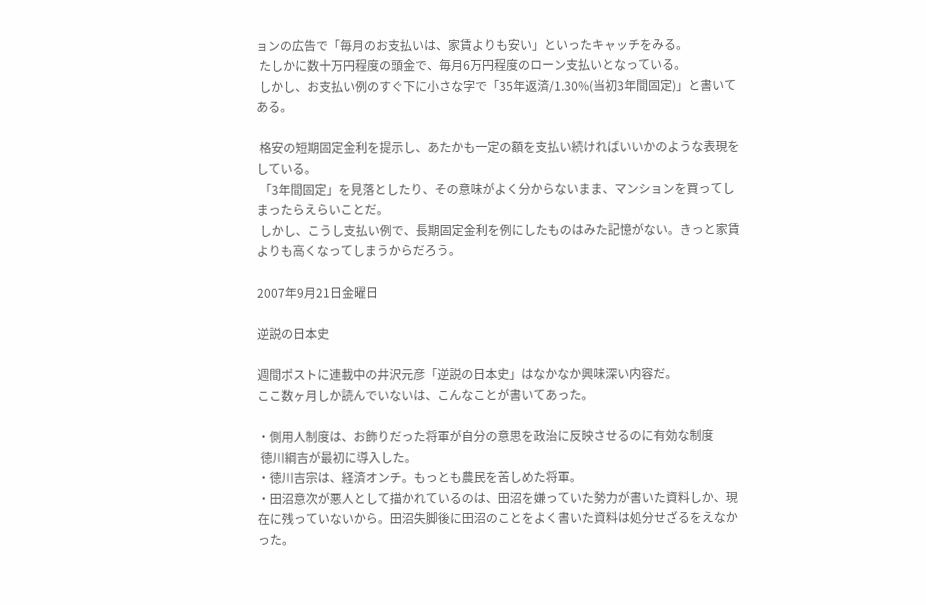ョンの広告で「毎月のお支払いは、家賃よりも安い」といったキャッチをみる。
 たしかに数十万円程度の頭金で、毎月6万円程度のローン支払いとなっている。
 しかし、お支払い例のすぐ下に小さな字で「35年返済/1.30%(当初3年間固定)」と書いてある。

 格安の短期固定金利を提示し、あたかも一定の額を支払い続ければいいかのような表現をしている。
 「3年間固定」を見落としたり、その意味がよく分からないまま、マンションを買ってしまったらえらいことだ。
 しかし、こうし支払い例で、長期固定金利を例にしたものはみた記憶がない。きっと家賃よりも高くなってしまうからだろう。

2007年9月21日金曜日

逆説の日本史

週間ポストに連載中の井沢元彦「逆説の日本史」はなかなか興味深い内容だ。
ここ数ヶ月しか読んでいないは、こんなことが書いてあった。

・側用人制度は、お飾りだった将軍が自分の意思を政治に反映させるのに有効な制度
 徳川綱吉が最初に導入した。
・徳川吉宗は、経済オンチ。もっとも農民を苦しめた将軍。
・田沼意次が悪人として描かれているのは、田沼を嫌っていた勢力が書いた資料しか、現在に残っていないから。田沼失脚後に田沼のことをよく書いた資料は処分せざるをえなかった。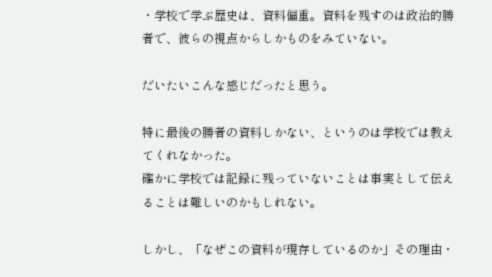・学校で学ぶ歴史は、資料偏重。資料を残すのは政治的勝者で、彼らの視点からしかものをみていない。

だいたいこんな感じだったと思う。

特に最後の勝者の資料しかない、というのは学校では教えてくれなかった。
確かに学校では記録に残っていないことは事実として伝えることは難しいのかもしれない。

しかし、「なぜこの資料が現存しているのか」その理由・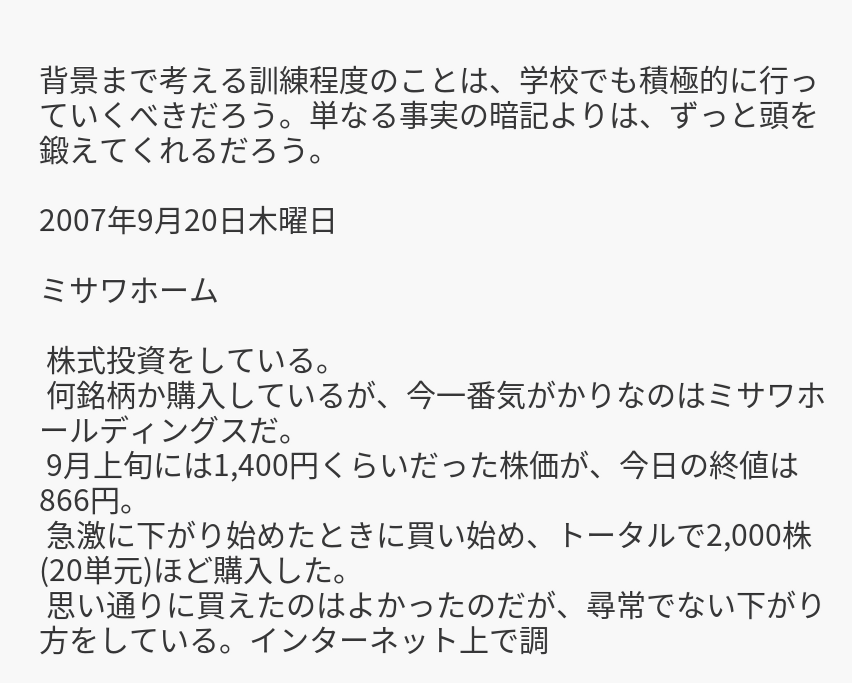背景まで考える訓練程度のことは、学校でも積極的に行っていくべきだろう。単なる事実の暗記よりは、ずっと頭を鍛えてくれるだろう。

2007年9月20日木曜日

ミサワホーム

 株式投資をしている。
 何銘柄か購入しているが、今一番気がかりなのはミサワホールディングスだ。
 9月上旬には1,400円くらいだった株価が、今日の終値は866円。
 急激に下がり始めたときに買い始め、トータルで2,000株(20単元)ほど購入した。
 思い通りに買えたのはよかったのだが、尋常でない下がり方をしている。インターネット上で調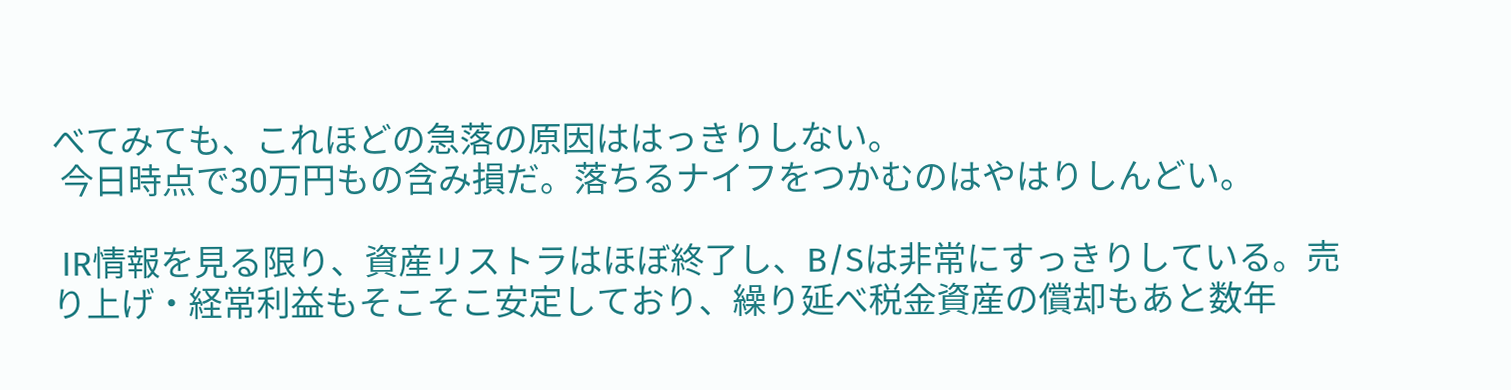べてみても、これほどの急落の原因ははっきりしない。
 今日時点で30万円もの含み損だ。落ちるナイフをつかむのはやはりしんどい。

 IR情報を見る限り、資産リストラはほぼ終了し、B/Sは非常にすっきりしている。売り上げ・経常利益もそこそこ安定しており、繰り延べ税金資産の償却もあと数年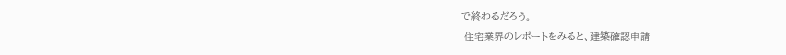で終わるだろう。
 住宅業界のレポートをみると、建築確認申請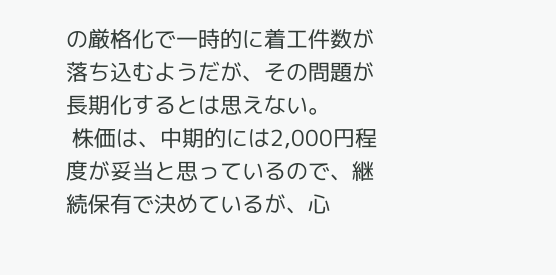の厳格化で一時的に着工件数が落ち込むようだが、その問題が長期化するとは思えない。
 株価は、中期的には2,000円程度が妥当と思っているので、継続保有で決めているが、心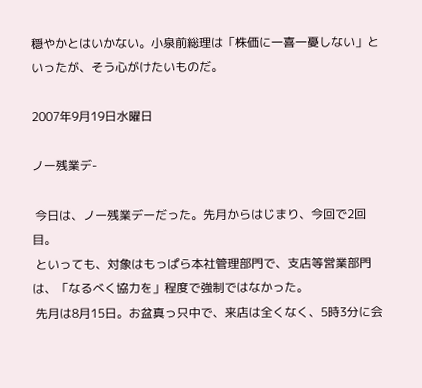穏やかとはいかない。小泉前総理は「株価に一喜一憂しない」といったが、そう心がけたいものだ。

2007年9月19日水曜日

ノー残業デ-

 今日は、ノー残業デーだった。先月からはじまり、今回で2回目。
 といっても、対象はもっぱら本社管理部門で、支店等営業部門は、「なるべく協力を」程度で強制ではなかった。
 先月は8月15日。お盆真っ只中で、来店は全くなく、5時3分に会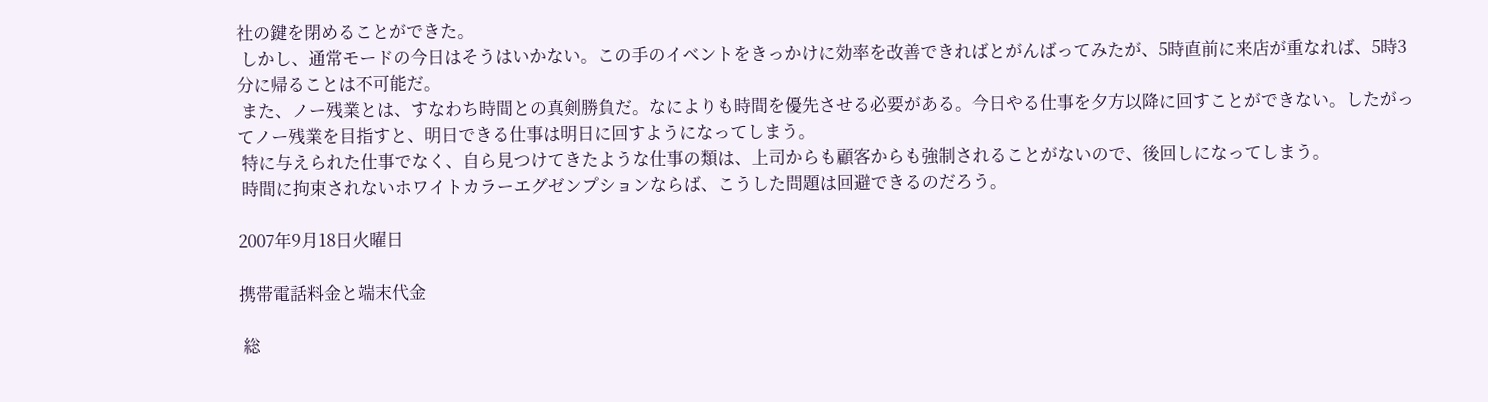社の鍵を閉めることができた。
 しかし、通常モードの今日はそうはいかない。この手のイベントをきっかけに効率を改善できればとがんばってみたが、5時直前に来店が重なれば、5時3分に帰ることは不可能だ。
 また、ノー残業とは、すなわち時間との真剣勝負だ。なによりも時間を優先させる必要がある。今日やる仕事を夕方以降に回すことができない。したがってノー残業を目指すと、明日できる仕事は明日に回すようになってしまう。
 特に与えられた仕事でなく、自ら見つけてきたような仕事の類は、上司からも顧客からも強制されることがないので、後回しになってしまう。
 時間に拘束されないホワイトカラーエグゼンプションならば、こうした問題は回避できるのだろう。

2007年9月18日火曜日

携帯電話料金と端末代金

 総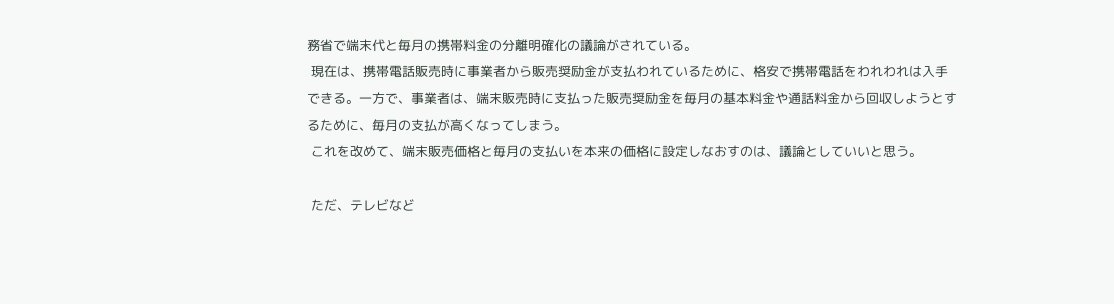務省で端末代と毎月の携帯料金の分離明確化の議論がされている。
 現在は、携帯電話販売時に事業者から販売奨励金が支払われているために、格安で携帯電話をわれわれは入手できる。一方で、事業者は、端末販売時に支払った販売奨励金を毎月の基本料金や通話料金から回収しようとするために、毎月の支払が高くなってしまう。
 これを改めて、端末販売価格と毎月の支払いを本来の価格に設定しなおすのは、議論としていいと思う。

 ただ、テレビなど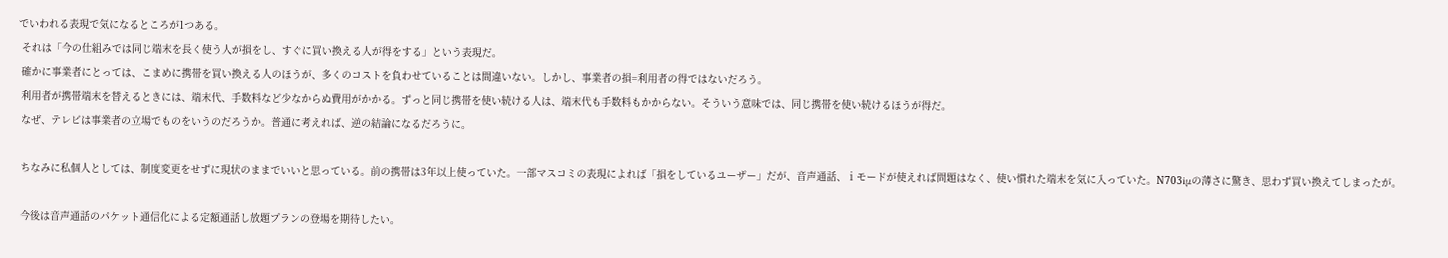でいわれる表現で気になるところが1つある。
 それは「今の仕組みでは同じ端末を長く使う人が損をし、すぐに買い換える人が得をする」という表現だ。
 確かに事業者にとっては、こまめに携帯を買い換える人のほうが、多くのコストを負わせていることは間違いない。しかし、事業者の損=利用者の得ではないだろう。
 利用者が携帯端末を替えるときには、端末代、手数料など少なからぬ費用がかかる。ずっと同じ携帯を使い続ける人は、端末代も手数料もかからない。そういう意味では、同じ携帯を使い続けるほうが得だ。
 なぜ、テレビは事業者の立場でものをいうのだろうか。普通に考えれば、逆の結論になるだろうに。

 ちなみに私個人としては、制度変更をせずに現状のままでいいと思っている。前の携帯は3年以上使っていた。一部マスコミの表現によれば「損をしているユーザー」だが、音声通話、ⅰモードが使えれば問題はなく、使い慣れた端末を気に入っていた。N703iμの薄さに驚き、思わず買い換えてしまったが。

 今後は音声通話のパケット通信化による定額通話し放題プランの登場を期待したい。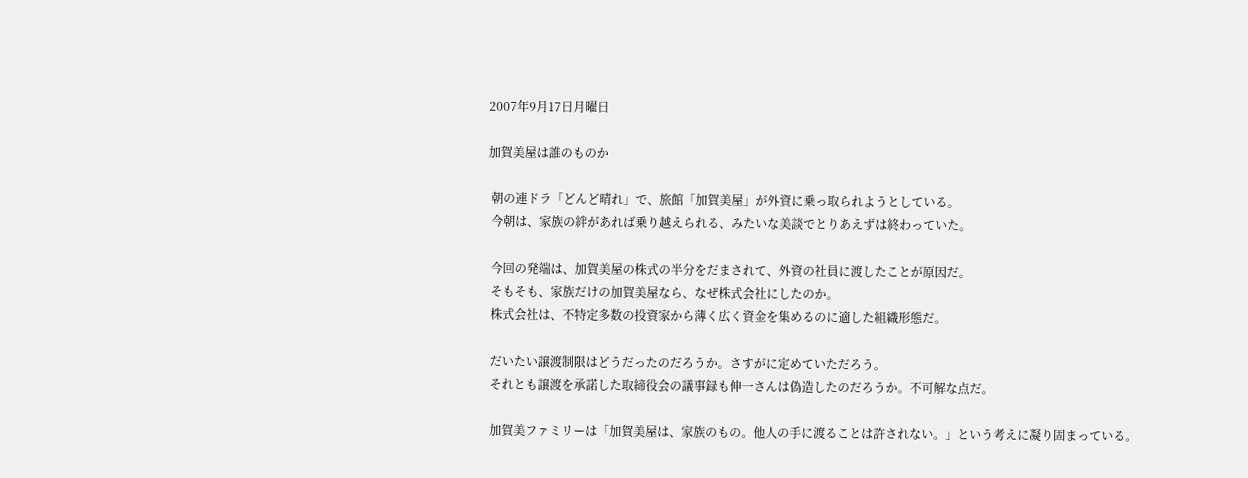2007年9月17日月曜日

加賀美屋は誰のものか

 朝の連ドラ「どんど晴れ」で、旅館「加賀美屋」が外資に乗っ取られようとしている。
 今朝は、家族の絆があれば乗り越えられる、みたいな美談でとりあえずは終わっていた。

 今回の発端は、加賀美屋の株式の半分をだまされて、外資の社員に渡したことが原因だ。
 そもそも、家族だけの加賀美屋なら、なぜ株式会社にしたのか。
 株式会社は、不特定多数の投資家から薄く広く資金を集めるのに適した組織形態だ。

 だいたい譲渡制限はどうだったのだろうか。さすがに定めていただろう。
 それとも譲渡を承諾した取締役会の議事録も伸一さんは偽造したのだろうか。不可解な点だ。

 加賀美ファミリーは「加賀美屋は、家族のもの。他人の手に渡ることは許されない。」という考えに凝り固まっている。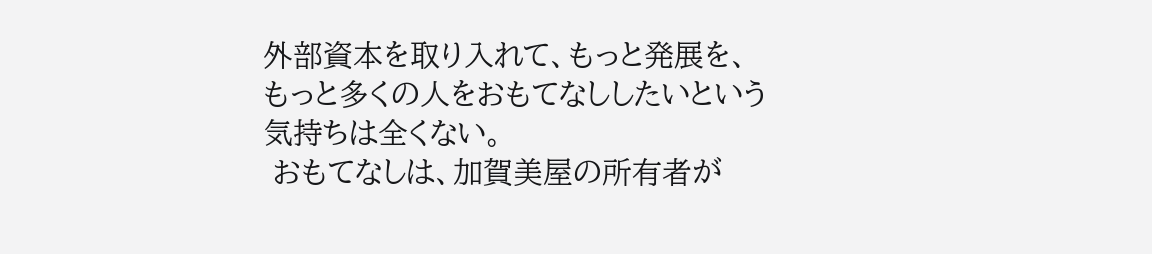外部資本を取り入れて、もっと発展を、もっと多くの人をおもてなししたいという気持ちは全くない。
 おもてなしは、加賀美屋の所有者が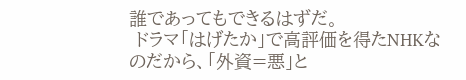誰であってもできるはずだ。
 ドラマ「はげたか」で高評価を得たNHKなのだから、「外資=悪」と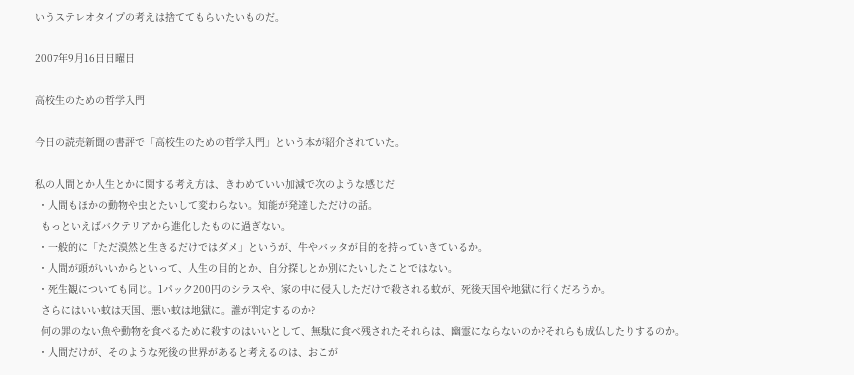いうステレオタイプの考えは捨ててもらいたいものだ。

2007年9月16日日曜日

高校生のための哲学入門

今日の読売新聞の書評で「高校生のための哲学入門」という本が紹介されていた。

私の人間とか人生とかに関する考え方は、きわめていい加減で次のような感じだ
 ・人間もほかの動物や虫とたいして変わらない。知能が発達しただけの話。
  もっといえばバクテリアから進化したものに過ぎない。
 ・一般的に「ただ漠然と生きるだけではダメ」というが、牛やバッタが目的を持っていきているか。
 ・人間が頭がいいからといって、人生の目的とか、自分探しとか別にたいしたことではない。
 ・死生観についても同じ。1パック200円のシラスや、家の中に侵入しただけで殺される蚊が、死後天国や地獄に行くだろうか。
  さらにはいい蚊は天国、悪い蚊は地獄に。誰が判定するのか?
  何の罪のない魚や動物を食べるために殺すのはいいとして、無駄に食べ残されたそれらは、幽霊にならないのか?それらも成仏したりするのか。
 ・人間だけが、そのような死後の世界があると考えるのは、おこが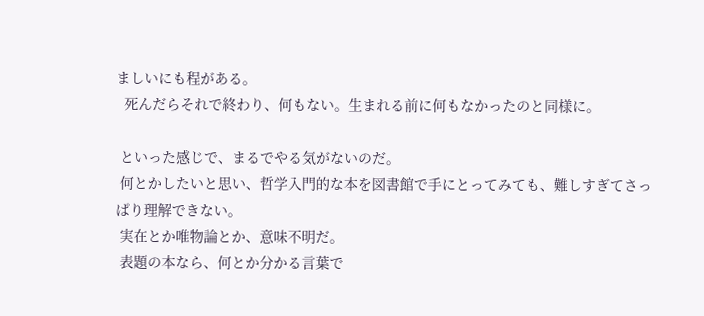ましいにも程がある。
  死んだらそれで終わり、何もない。生まれる前に何もなかったのと同様に。

 といった感じで、まるでやる気がないのだ。
 何とかしたいと思い、哲学入門的な本を図書館で手にとってみても、難しすぎてさっぱり理解できない。
 実在とか唯物論とか、意味不明だ。
 表題の本なら、何とか分かる言葉で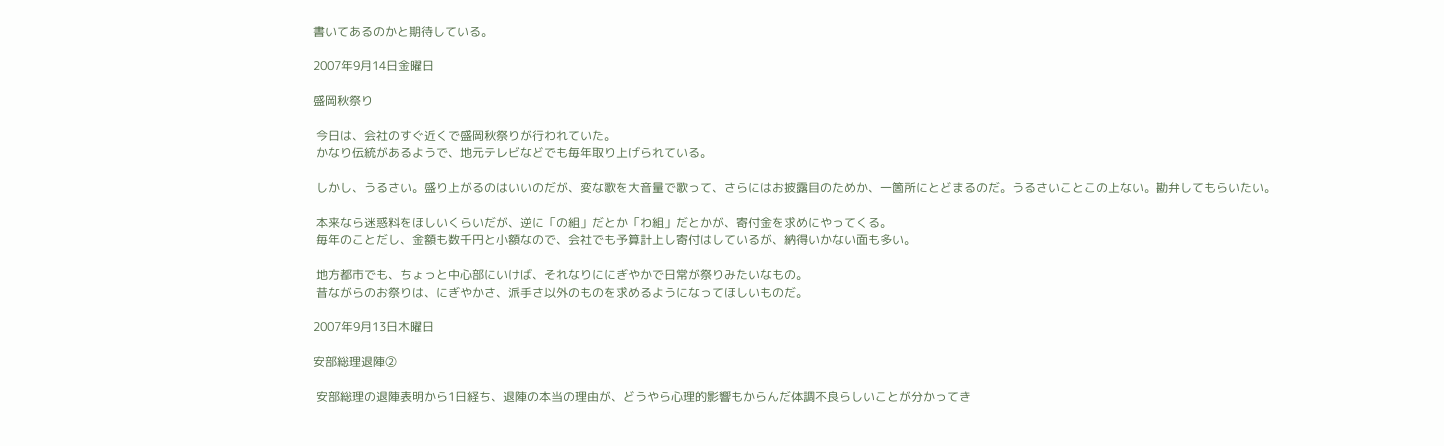書いてあるのかと期待している。

2007年9月14日金曜日

盛岡秋祭り

 今日は、会社のすぐ近くで盛岡秋祭りが行われていた。
 かなり伝統があるようで、地元テレビなどでも毎年取り上げられている。

 しかし、うるさい。盛り上がるのはいいのだが、変な歌を大音量で歌って、さらにはお披露目のためか、一箇所にとどまるのだ。うるさいことこの上ない。勘弁してもらいたい。

 本来なら迷惑料をほしいくらいだが、逆に「の組」だとか「わ組」だとかが、寄付金を求めにやってくる。
 毎年のことだし、金額も数千円と小額なので、会社でも予算計上し寄付はしているが、納得いかない面も多い。

 地方都市でも、ちょっと中心部にいけば、それなりににぎやかで日常が祭りみたいなもの。
 昔ながらのお祭りは、にぎやかさ、派手さ以外のものを求めるようになってほしいものだ。

2007年9月13日木曜日

安部総理退陣②

 安部総理の退陣表明から1日経ち、退陣の本当の理由が、どうやら心理的影響もからんだ体調不良らしいことが分かってき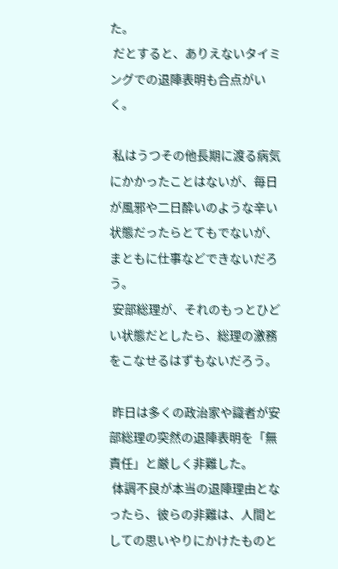た。
 だとすると、ありえないタイミングでの退陣表明も合点がいく。

 私はうつその他長期に渡る病気にかかったことはないが、毎日が風邪や二日酔いのような辛い状態だったらとてもでないが、まともに仕事などできないだろう。
 安部総理が、それのもっとひどい状態だとしたら、総理の激務をこなせるはずもないだろう。

 昨日は多くの政治家や識者が安部総理の突然の退陣表明を「無責任」と厳しく非難した。
 体調不良が本当の退陣理由となったら、彼らの非難は、人間としての思いやりにかけたものと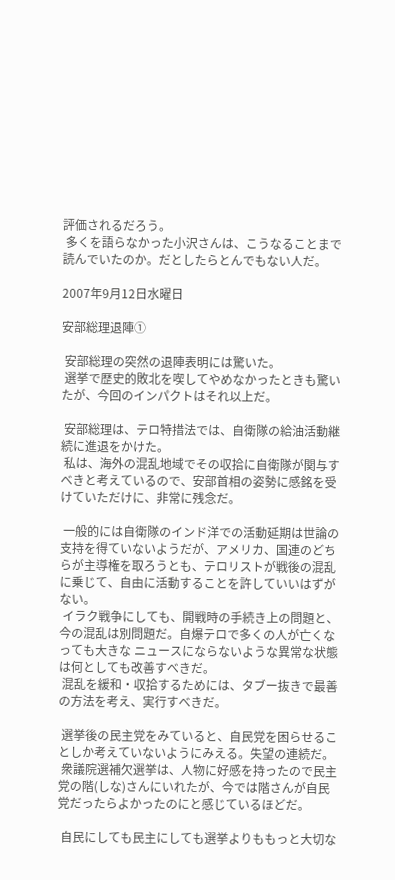評価されるだろう。
 多くを語らなかった小沢さんは、こうなることまで読んでいたのか。だとしたらとんでもない人だ。

2007年9月12日水曜日

安部総理退陣①

 安部総理の突然の退陣表明には驚いた。
 選挙で歴史的敗北を喫してやめなかったときも驚いたが、今回のインパクトはそれ以上だ。

 安部総理は、テロ特措法では、自衛隊の給油活動継続に進退をかけた。
 私は、海外の混乱地域でその収拾に自衛隊が関与すべきと考えているので、安部首相の姿勢に感銘を受けていただけに、非常に残念だ。

 一般的には自衛隊のインド洋での活動延期は世論の支持を得ていないようだが、アメリカ、国連のどちらが主導権を取ろうとも、テロリストが戦後の混乱に乗じて、自由に活動することを許していいはずがない。
 イラク戦争にしても、開戦時の手続き上の問題と、今の混乱は別問題だ。自爆テロで多くの人が亡くなっても大きな ニュースにならないような異常な状態は何としても改善すべきだ。
 混乱を緩和・収拾するためには、タブー抜きで最善の方法を考え、実行すべきだ。

 選挙後の民主党をみていると、自民党を困らせることしか考えていないようにみえる。失望の連続だ。
 衆議院選補欠選挙は、人物に好感を持ったので民主党の階(しな)さんにいれたが、今では階さんが自民党だったらよかったのにと感じているほどだ。

 自民にしても民主にしても選挙よりももっと大切な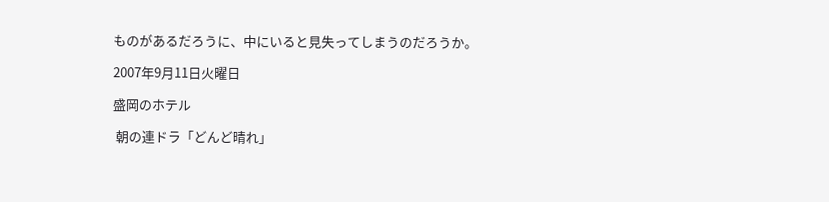ものがあるだろうに、中にいると見失ってしまうのだろうか。

2007年9月11日火曜日

盛岡のホテル

 朝の連ドラ「どんど晴れ」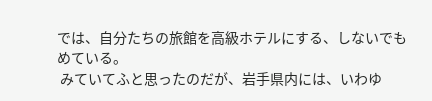では、自分たちの旅館を高級ホテルにする、しないでもめている。
 みていてふと思ったのだが、岩手県内には、いわゆ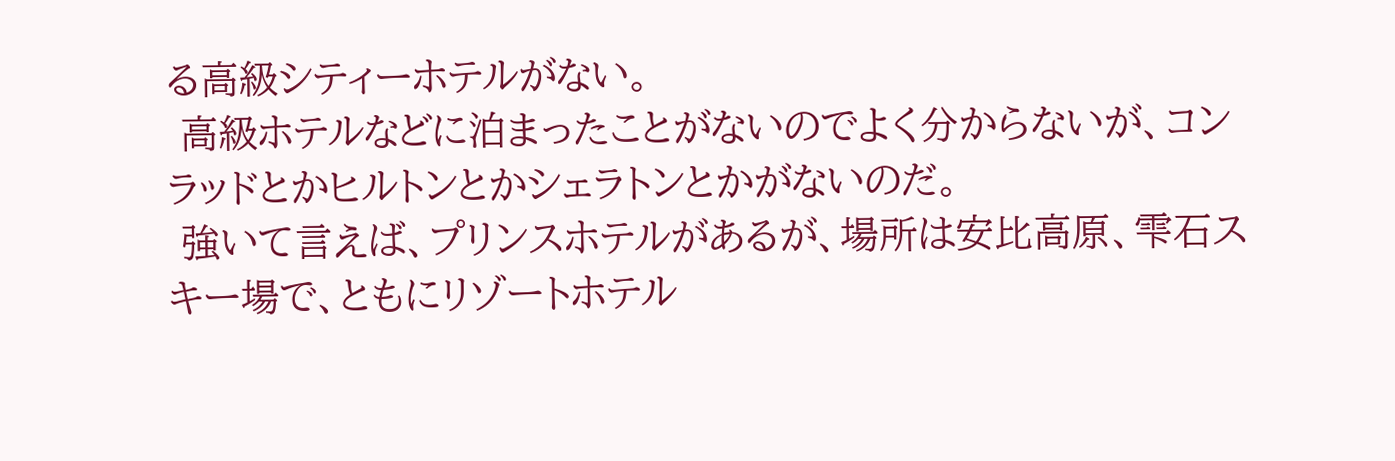る高級シティーホテルがない。
 高級ホテルなどに泊まったことがないのでよく分からないが、コンラッドとかヒルトンとかシェラトンとかがないのだ。
 強いて言えば、プリンスホテルがあるが、場所は安比高原、雫石スキー場で、ともにリゾートホテル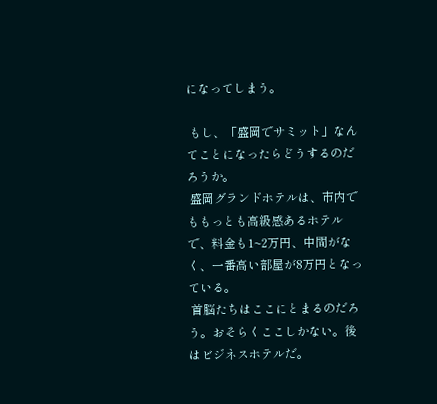になってしまう。

 もし、「盛岡でサミット」なんてことになったらどうするのだろうか。
 盛岡グランドホテルは、市内でももっとも高級感あるホテルで、料金も1~2万円、中間がなく、一番高い部屋が8万円となっている。
 首脳たちはここにとまるのだろう。おそらくここしかない。後はビジネスホテルだ。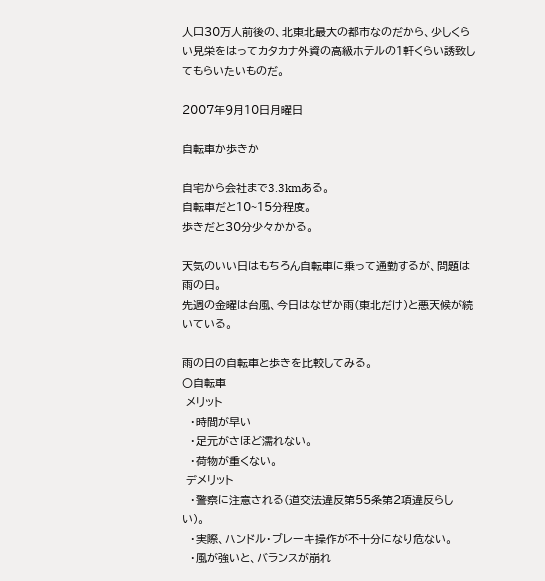人口30万人前後の、北東北最大の都市なのだから、少しくらい見栄をはってカタカナ外資の高級ホテルの1軒くらい誘致してもらいたいものだ。

2007年9月10日月曜日

自転車か歩きか

自宅から会社まで3.3kmある。
自転車だと10~15分程度。
歩きだと30分少々かかる。

天気のいい日はもちろん自転車に乗って通勤するが、問題は雨の日。
先週の金曜は台風、今日はなぜか雨(東北だけ)と悪天候が続いている。

雨の日の自転車と歩きを比較してみる。
〇自転車
 メリット
  ・時間が早い
  ・足元がさほど濡れない。
  ・荷物が重くない。
 デメリット
  ・警察に注意される(道交法違反第55条第2項違反らしい)。
  ・実際、ハンドル・ブレーキ操作が不十分になり危ない。
  ・風が強いと、バランスが崩れ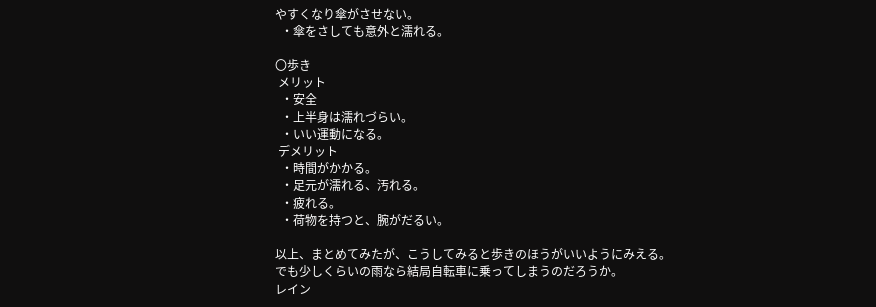やすくなり傘がさせない。
  ・傘をさしても意外と濡れる。

〇歩き
 メリット
  ・安全
  ・上半身は濡れづらい。
  ・いい運動になる。
 デメリット
  ・時間がかかる。
  ・足元が濡れる、汚れる。
  ・疲れる。
  ・荷物を持つと、腕がだるい。

以上、まとめてみたが、こうしてみると歩きのほうがいいようにみえる。
でも少しくらいの雨なら結局自転車に乗ってしまうのだろうか。
レイン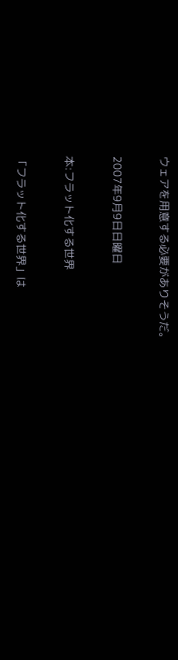ウェアを用意する必要がありそうだ。

2007年9月9日日曜日

本:フラット化する世界

「フラット化する世界」は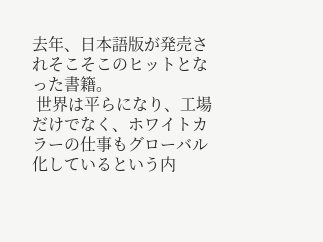去年、日本語版が発売されそこそこのヒットとなった書籍。
 世界は平らになり、工場だけでなく、ホワイトカラーの仕事もグローバル化しているという内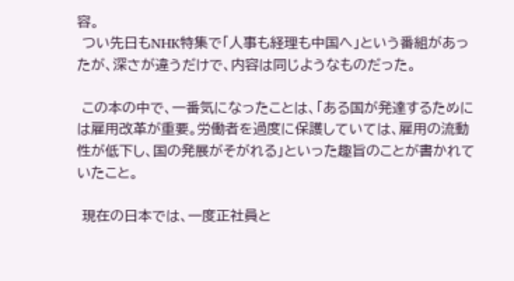容。
 つい先日もNHK特集で「人事も経理も中国へ」という番組があったが、深さが違うだけで、内容は同じようなものだった。

 この本の中で、一番気になったことは、「ある国が発達するためには雇用改革が重要。労働者を過度に保護していては、雇用の流動性が低下し、国の発展がそがれる」といった趣旨のことが書かれていたこと。

 現在の日本では、一度正社員と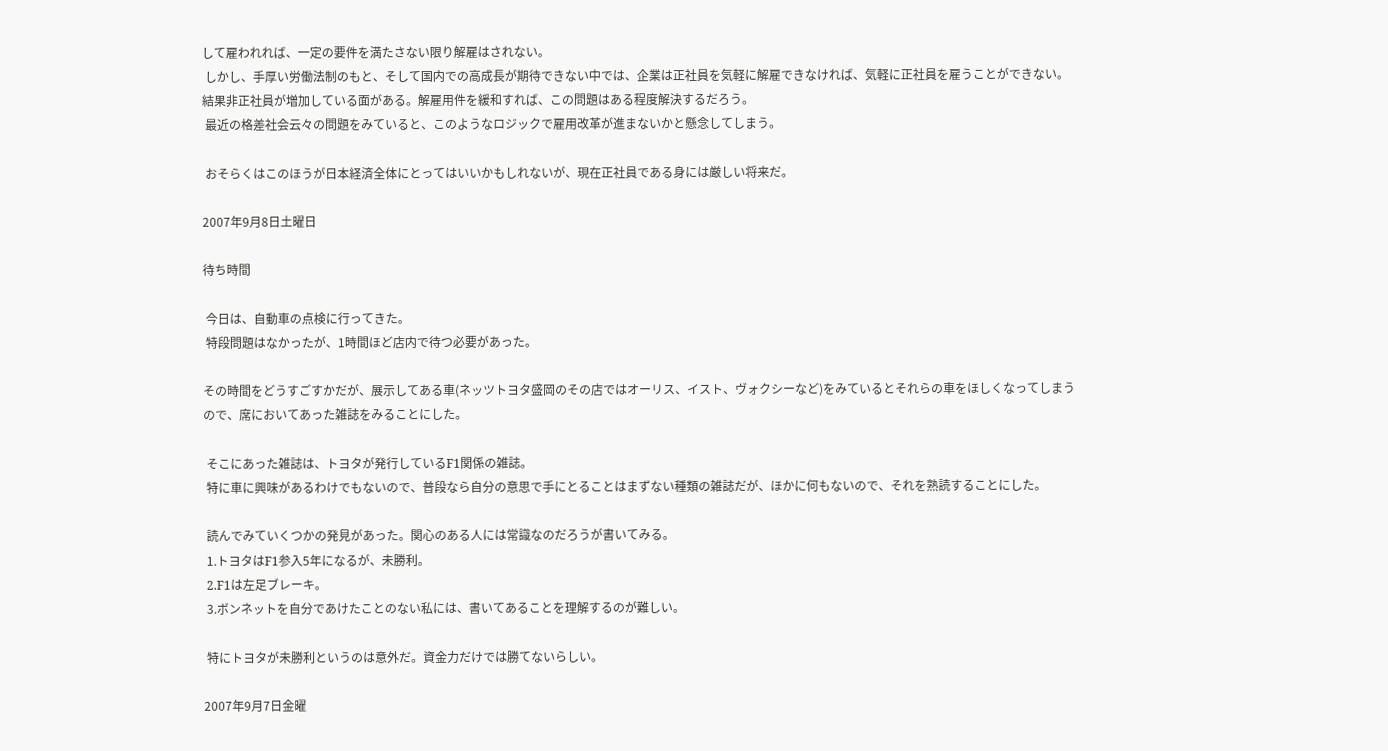して雇われれば、一定の要件を満たさない限り解雇はされない。
 しかし、手厚い労働法制のもと、そして国内での高成長が期待できない中では、企業は正社員を気軽に解雇できなければ、気軽に正社員を雇うことができない。結果非正社員が増加している面がある。解雇用件を緩和すれば、この問題はある程度解決するだろう。
 最近の格差社会云々の問題をみていると、このようなロジックで雇用改革が進まないかと懸念してしまう。

 おそらくはこのほうが日本経済全体にとってはいいかもしれないが、現在正社員である身には厳しい将来だ。

2007年9月8日土曜日

待ち時間

 今日は、自動車の点検に行ってきた。
 特段問題はなかったが、1時間ほど店内で待つ必要があった。

その時間をどうすごすかだが、展示してある車(ネッツトヨタ盛岡のその店ではオーリス、イスト、ヴォクシーなど)をみているとそれらの車をほしくなってしまうので、席においてあった雑誌をみることにした。

 そこにあった雑誌は、トヨタが発行しているF1関係の雑誌。
 特に車に興味があるわけでもないので、普段なら自分の意思で手にとることはまずない種類の雑誌だが、ほかに何もないので、それを熟読することにした。

 読んでみていくつかの発見があった。関心のある人には常識なのだろうが書いてみる。
 1.トヨタはF1参入5年になるが、未勝利。
 2.F1は左足ブレーキ。
 3.ボンネットを自分であけたことのない私には、書いてあることを理解するのが難しい。

 特にトヨタが未勝利というのは意外だ。資金力だけでは勝てないらしい。

2007年9月7日金曜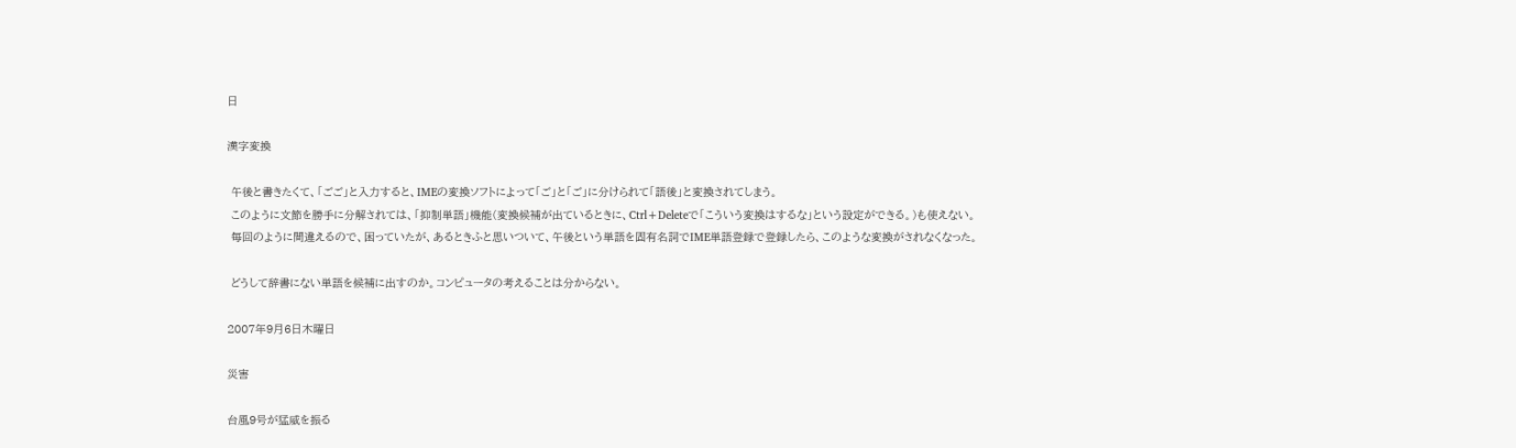日

漢字変換

 午後と書きたくて、「ごご」と入力すると、IMEの変換ソフトによって「ご」と「ご」に分けられて「語後」と変換されてしまう。
 このように文節を勝手に分解されては、「抑制単語」機能(変換候補が出ているときに、Ctrl+Deleteで「こういう変換はするな」という設定ができる。)も使えない。
 毎回のように間違えるので、困っていたが、あるときふと思いついて、午後という単語を固有名詞でIME単語登録で登録したら、このような変換がされなくなった。

 どうして辞書にない単語を候補に出すのか。コンピュータの考えることは分からない。

2007年9月6日木曜日

災害

台風9号が猛威を振る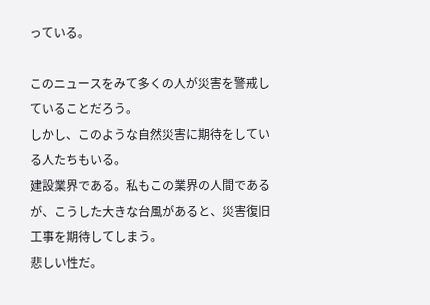っている。

このニュースをみて多くの人が災害を警戒していることだろう。
しかし、このような自然災害に期待をしている人たちもいる。
建設業界である。私もこの業界の人間であるが、こうした大きな台風があると、災害復旧工事を期待してしまう。
悲しい性だ。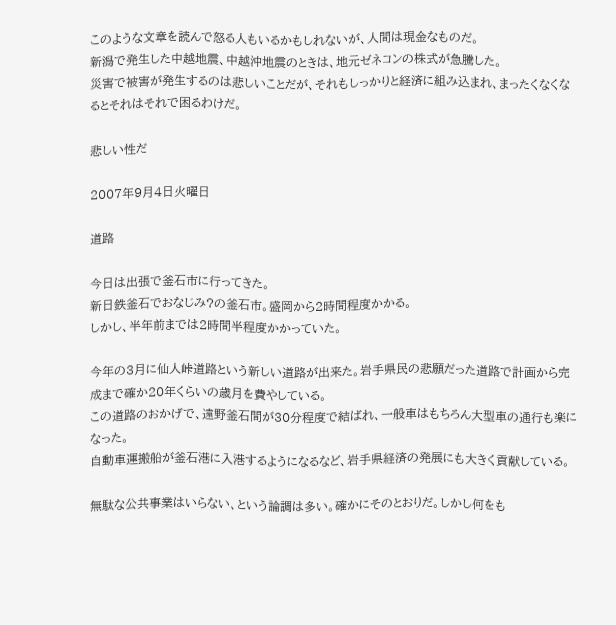このような文章を読んで怒る人もいるかもしれないが、人間は現金なものだ。
新潟で発生した中越地震、中越沖地震のときは、地元ゼネコンの株式が急騰した。
災害で被害が発生するのは悲しいことだが、それもしっかりと経済に組み込まれ、まったくなくなるとそれはそれで困るわけだ。

悲しい性だ

2007年9月4日火曜日

道路

今日は出張で釜石市に行ってきた。
新日鉄釜石でおなじみ?の釜石市。盛岡から2時間程度かかる。
しかし、半年前までは2時間半程度かかっていた。

今年の3月に仙人峠道路という新しい道路が出来た。岩手県民の悲願だった道路で計画から完成まで確か20年くらいの歳月を費やしている。
この道路のおかげで、遠野釜石間が30分程度で結ばれ、一般車はもちろん大型車の通行も楽になった。
自動車運搬船が釜石港に入港するようになるなど、岩手県経済の発展にも大きく貢献している。

無駄な公共事業はいらない、という論調は多い。確かにそのとおりだ。しかし何をも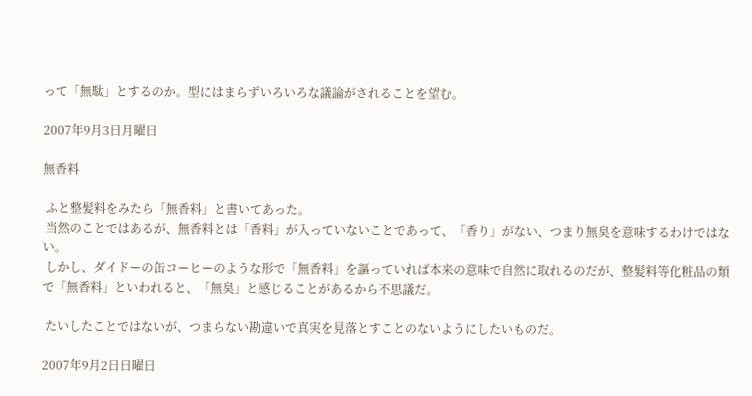って「無駄」とするのか。型にはまらずいろいろな議論がされることを望む。

2007年9月3日月曜日

無香料

 ふと整髪料をみたら「無香料」と書いてあった。
 当然のことではあるが、無香料とは「香料」が入っていないことであって、「香り」がない、つまり無臭を意味するわけではない。
 しかし、ダイドーの缶コーヒーのような形で「無香料」を謳っていれば本来の意味で自然に取れるのだが、整髪料等化粧品の類で「無香料」といわれると、「無臭」と感じることがあるから不思議だ。

 たいしたことではないが、つまらない勘違いで真実を見落とすことのないようにしたいものだ。

2007年9月2日日曜日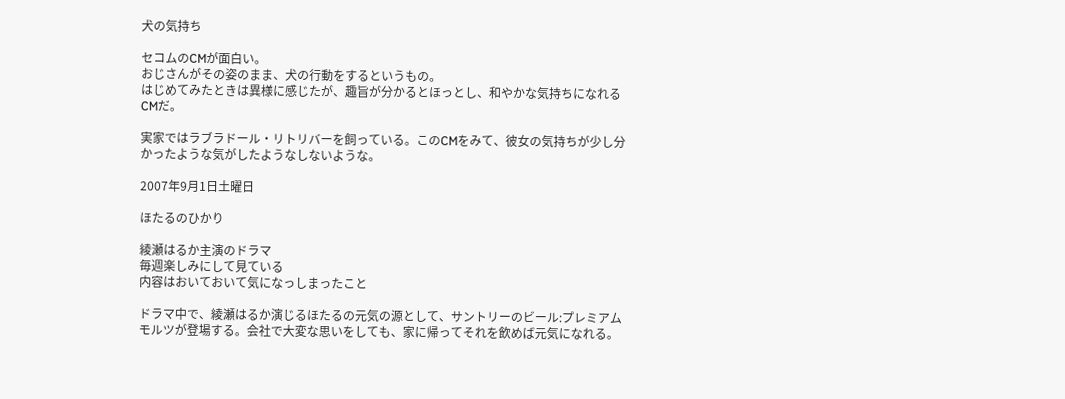犬の気持ち

セコムのCMが面白い。
おじさんがその姿のまま、犬の行動をするというもの。
はじめてみたときは異様に感じたが、趣旨が分かるとほっとし、和やかな気持ちになれるCMだ。

実家ではラブラドール・リトリバーを飼っている。このCMをみて、彼女の気持ちが少し分かったような気がしたようなしないような。

2007年9月1日土曜日

ほたるのひかり

綾瀬はるか主演のドラマ
毎週楽しみにして見ている
内容はおいておいて気になっしまったこと

ドラマ中で、綾瀬はるか演じるほたるの元気の源として、サントリーのビール:プレミアムモルツが登場する。会社で大変な思いをしても、家に帰ってそれを飲めば元気になれる。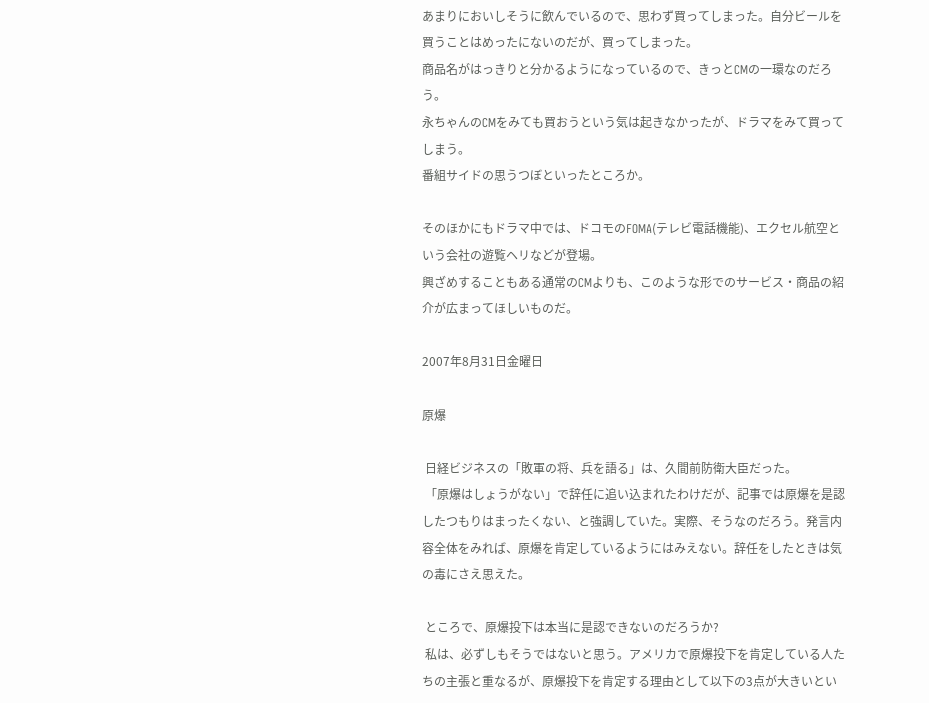あまりにおいしそうに飲んでいるので、思わず買ってしまった。自分ビールを買うことはめったにないのだが、買ってしまった。
商品名がはっきりと分かるようになっているので、きっとCMの一環なのだろう。
永ちゃんのCMをみても買おうという気は起きなかったが、ドラマをみて買ってしまう。
番組サイドの思うつぼといったところか。

そのほかにもドラマ中では、ドコモのFOMA(テレビ電話機能)、エクセル航空という会社の遊覧ヘリなどが登場。
興ざめすることもある通常のCMよりも、このような形でのサービス・商品の紹介が広まってほしいものだ。

2007年8月31日金曜日

原爆

 日経ビジネスの「敗軍の将、兵を語る」は、久間前防衛大臣だった。
 「原爆はしょうがない」で辞任に追い込まれたわけだが、記事では原爆を是認したつもりはまったくない、と強調していた。実際、そうなのだろう。発言内容全体をみれば、原爆を肯定しているようにはみえない。辞任をしたときは気の毒にさえ思えた。

 ところで、原爆投下は本当に是認できないのだろうか?
 私は、必ずしもそうではないと思う。アメリカで原爆投下を肯定している人たちの主張と重なるが、原爆投下を肯定する理由として以下の3点が大きいとい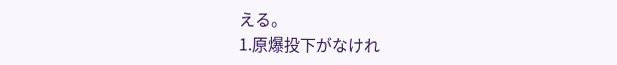える。
1.原爆投下がなけれ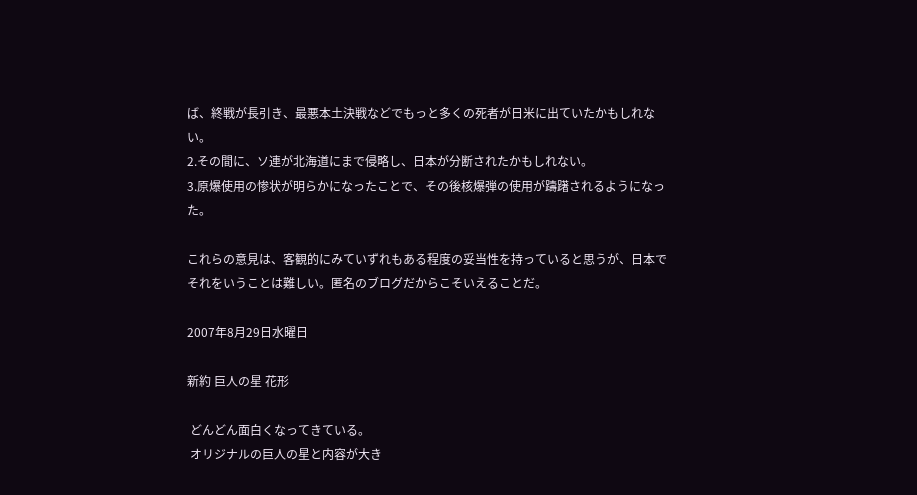ば、終戦が長引き、最悪本土決戦などでもっと多くの死者が日米に出ていたかもしれない。
2.その間に、ソ連が北海道にまで侵略し、日本が分断されたかもしれない。
3.原爆使用の惨状が明らかになったことで、その後核爆弾の使用が躊躇されるようになった。

これらの意見は、客観的にみていずれもある程度の妥当性を持っていると思うが、日本でそれをいうことは難しい。匿名のブログだからこそいえることだ。

2007年8月29日水曜日

新約 巨人の星 花形

 どんどん面白くなってきている。
 オリジナルの巨人の星と内容が大き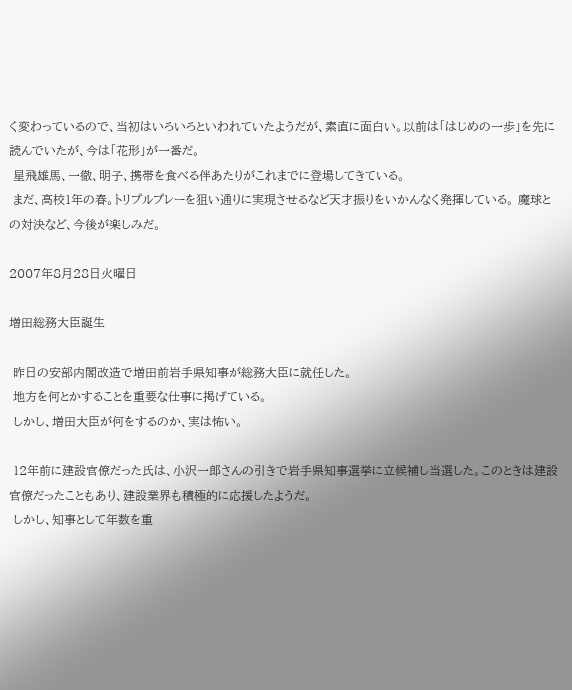く変わっているので、当初はいろいろといわれていたようだが、素直に面白い。以前は「はじめの一歩」を先に読んでいたが、今は「花形」が一番だ。
 星飛雄馬、一徹、明子、携帯を食べる伴あたりがこれまでに登場してきている。
 まだ、高校1年の春。トリプルプレーを狙い通りに実現させるなど天才振りをいかんなく発揮している。 魔球との対決など、今後が楽しみだ。

2007年8月28日火曜日

増田総務大臣誕生

 昨日の安部内閣改造で増田前岩手県知事が総務大臣に就任した。
 地方を何とかすることを重要な仕事に掲げている。
 しかし、増田大臣が何をするのか、実は怖い。

 12年前に建設官僚だった氏は、小沢一郎さんの引きで岩手県知事選挙に立候補し当選した。このときは建設官僚だったこともあり、建設業界も積極的に応援したようだ。
 しかし、知事として年数を重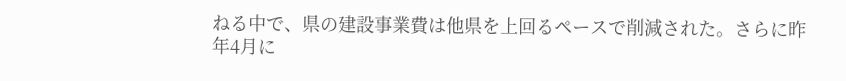ねる中で、県の建設事業費は他県を上回るペースで削減された。さらに昨年4月に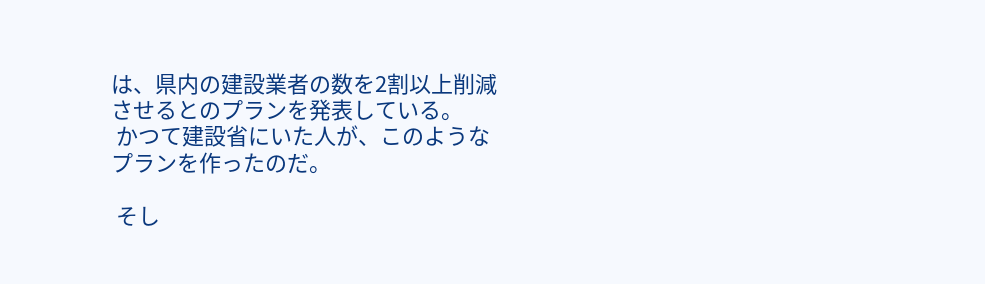は、県内の建設業者の数を2割以上削減させるとのプランを発表している。
 かつて建設省にいた人が、このようなプランを作ったのだ。

 そし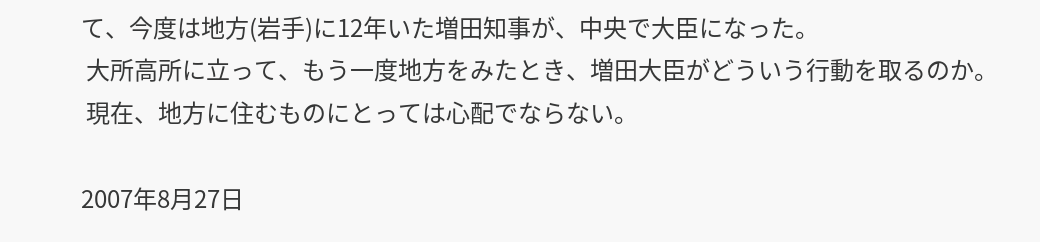て、今度は地方(岩手)に12年いた増田知事が、中央で大臣になった。
 大所高所に立って、もう一度地方をみたとき、増田大臣がどういう行動を取るのか。
 現在、地方に住むものにとっては心配でならない。

2007年8月27日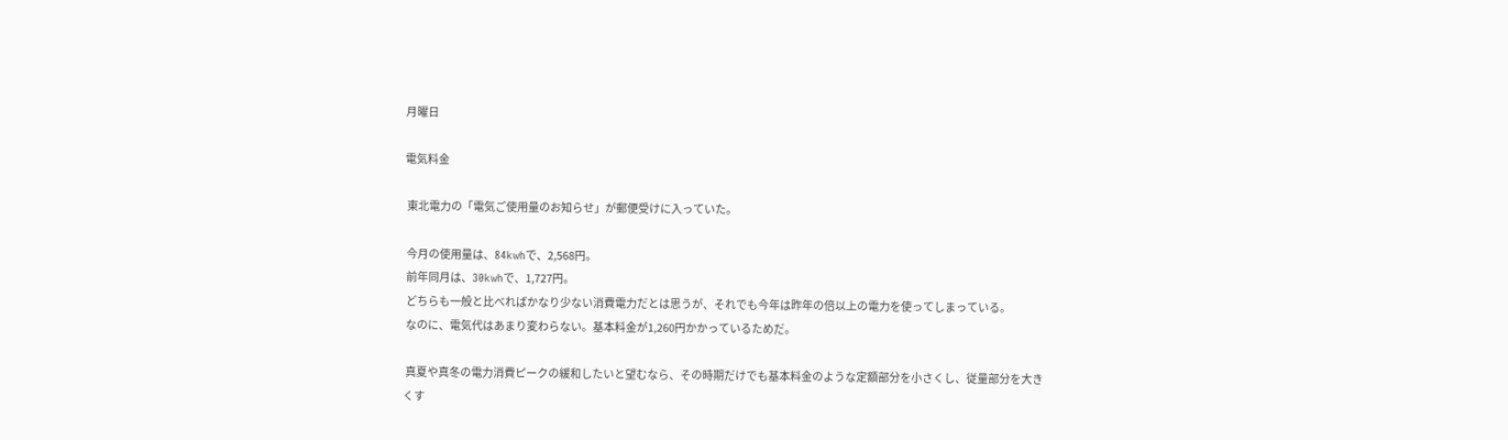月曜日

電気料金

 東北電力の「電気ご使用量のお知らせ」が郵便受けに入っていた。

 今月の使用量は、84kwhで、2,568円。
 前年同月は、30kwhで、1,727円。
 どちらも一般と比べればかなり少ない消費電力だとは思うが、それでも今年は昨年の倍以上の電力を使ってしまっている。
 なのに、電気代はあまり変わらない。基本料金が1,260円かかっているためだ。

 真夏や真冬の電力消費ピークの緩和したいと望むなら、その時期だけでも基本料金のような定額部分を小さくし、従量部分を大きくす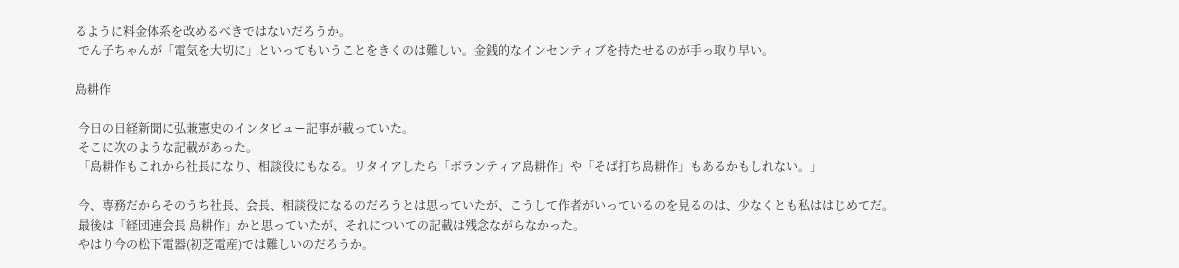るように料金体系を改めるべきではないだろうか。
 でん子ちゃんが「電気を大切に」といってもいうことをきくのは難しい。金銭的なインセンティブを持たせるのが手っ取り早い。

島耕作

 今日の日経新聞に弘兼憲史のインタビュー記事が載っていた。
 そこに次のような記載があった。
 「島耕作もこれから社長になり、相談役にもなる。リタイアしたら「ボランティア島耕作」や「そば打ち島耕作」もあるかもしれない。」

 今、専務だからそのうち社長、会長、相談役になるのだろうとは思っていたが、こうして作者がいっているのを見るのは、少なくとも私ははじめてだ。
 最後は「経団連会長 島耕作」かと思っていたが、それについての記載は残念ながらなかった。
 やはり今の松下電器(初芝電産)では難しいのだろうか。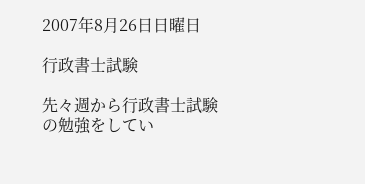2007年8月26日日曜日

行政書士試験

先々週から行政書士試験の勉強をしてい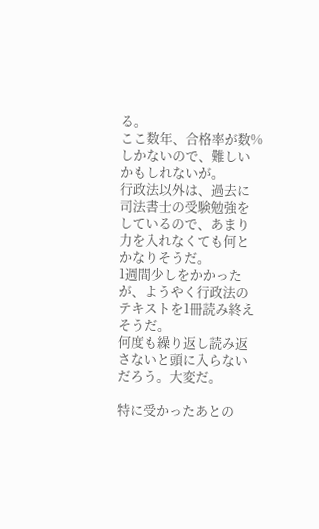る。
ここ数年、合格率が数%しかないので、難しいかもしれないが。
行政法以外は、過去に司法書士の受験勉強をしているので、あまり力を入れなくても何とかなりそうだ。
1週間少しをかかったが、ようやく行政法のテキストを1冊読み終えそうだ。
何度も繰り返し読み返さないと頭に入らないだろう。大変だ。

特に受かったあとの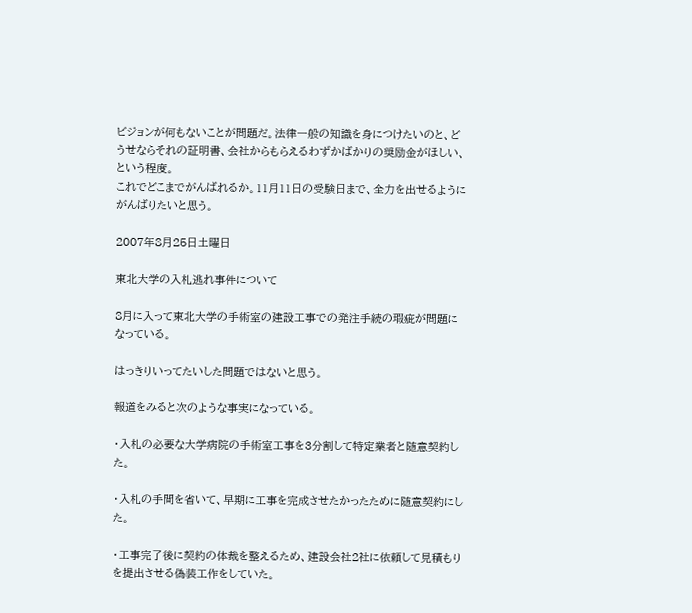ビジョンが何もないことが問題だ。法律一般の知識を身につけたいのと、どうせならそれの証明書、会社からもらえるわずかばかりの奨励金がほしい、という程度。
これでどこまでがんばれるか。11月11日の受験日まで、全力を出せるようにがんばりたいと思う。

2007年8月25日土曜日

東北大学の入札逃れ事件について

8月に入って東北大学の手術室の建設工事での発注手続の瑕疵が問題になっている。

はっきりいってたいした問題ではないと思う。

報道をみると次のような事実になっている。

・入札の必要な大学病院の手術室工事を3分割して特定業者と随意契約した。

・入札の手間を省いて、早期に工事を完成させたかったために随意契約にした。

・工事完了後に契約の体裁を整えるため、建設会社2社に依頼して見積もりを提出させる偽装工作をしていた。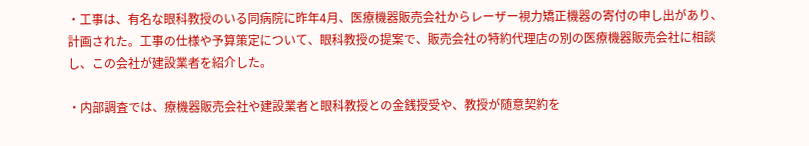・工事は、有名な眼科教授のいる同病院に昨年4月、医療機器販売会社からレーザー視力矯正機器の寄付の申し出があり、計画された。工事の仕様や予算策定について、眼科教授の提案で、販売会社の特約代理店の別の医療機器販売会社に相談し、この会社が建設業者を紹介した。

・内部調査では、療機器販売会社や建設業者と眼科教授との金銭授受や、教授が随意契約を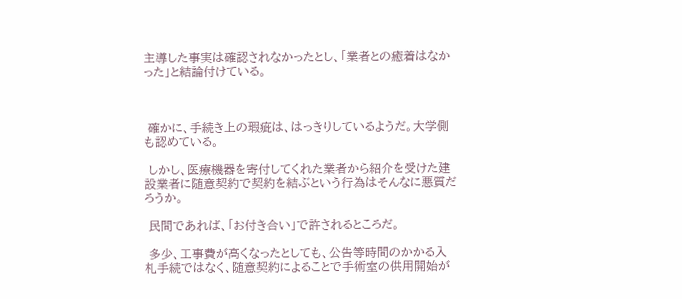主導した事実は確認されなかったとし、「業者との癒着はなかった」と結論付けている。



 確かに、手続き上の瑕疵は、はっきりしているようだ。大学側も認めている。

 しかし、医療機器を寄付してくれた業者から紹介を受けた建設業者に随意契約で契約を結ぶという行為はそんなに悪質だろうか。

 民間であれば、「お付き合い」で許されるところだ。

 多少、工事費が高くなったとしても、公告等時間のかかる入札手続ではなく、随意契約によることで手術室の供用開始が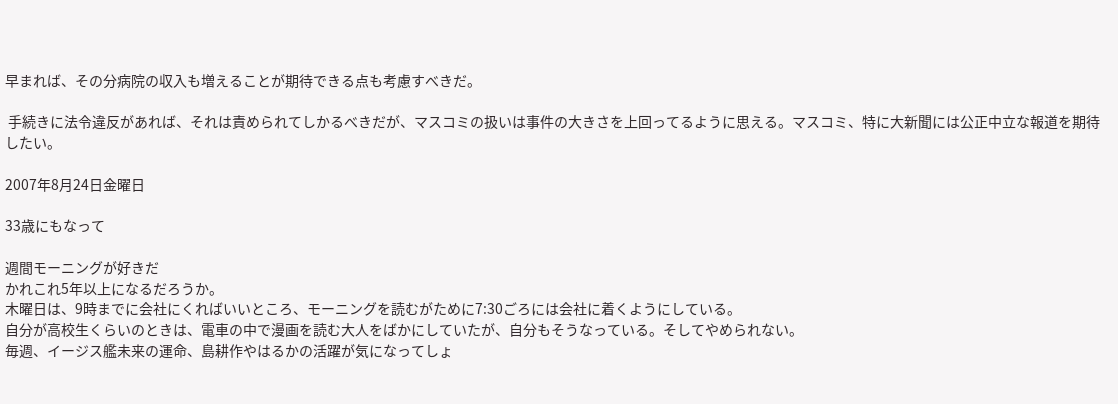早まれば、その分病院の収入も増えることが期待できる点も考慮すべきだ。

 手続きに法令違反があれば、それは責められてしかるべきだが、マスコミの扱いは事件の大きさを上回ってるように思える。マスコミ、特に大新聞には公正中立な報道を期待したい。

2007年8月24日金曜日

33歳にもなって

週間モーニングが好きだ
かれこれ5年以上になるだろうか。
木曜日は、9時までに会社にくればいいところ、モーニングを読むがために7:30ごろには会社に着くようにしている。
自分が高校生くらいのときは、電車の中で漫画を読む大人をばかにしていたが、自分もそうなっている。そしてやめられない。
毎週、イージス艦未来の運命、島耕作やはるかの活躍が気になってしょ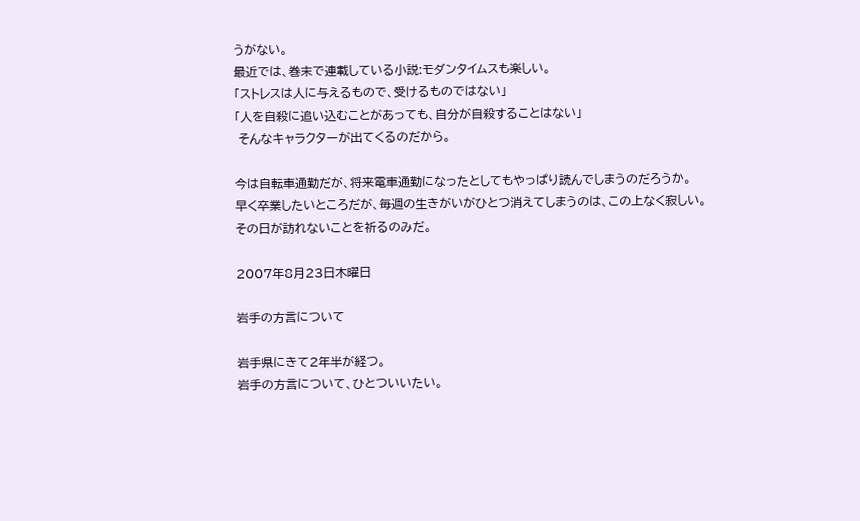うがない。
最近では、巻末で連載している小説:モダンタイムスも楽しい。
「ストレスは人に与えるもので、受けるものではない」
「人を自殺に追い込むことがあっても、自分が自殺することはない」
 そんなキャラクターが出てくるのだから。

今は自転車通勤だが、将来電車通勤になったとしてもやっぱり読んでしまうのだろうか。
早く卒業したいところだが、毎週の生きがいがひとつ消えてしまうのは、この上なく寂しい。
その日が訪れないことを祈るのみだ。

2007年8月23日木曜日

岩手の方言について

岩手県にきて2年半が経つ。
岩手の方言について、ひとついいたい。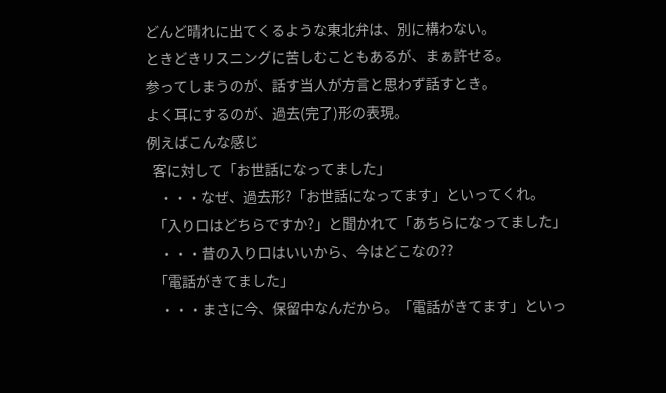どんど晴れに出てくるような東北弁は、別に構わない。
ときどきリスニングに苦しむこともあるが、まぁ許せる。
参ってしまうのが、話す当人が方言と思わず話すとき。
よく耳にするのが、過去(完了)形の表現。
例えばこんな感じ
  客に対して「お世話になってました」
    ・・・なぜ、過去形?「お世話になってます」といってくれ。
  「入り口はどちらですか?」と聞かれて「あちらになってました」
    ・・・昔の入り口はいいから、今はどこなの??
  「電話がきてました」
    ・・・まさに今、保留中なんだから。「電話がきてます」といっ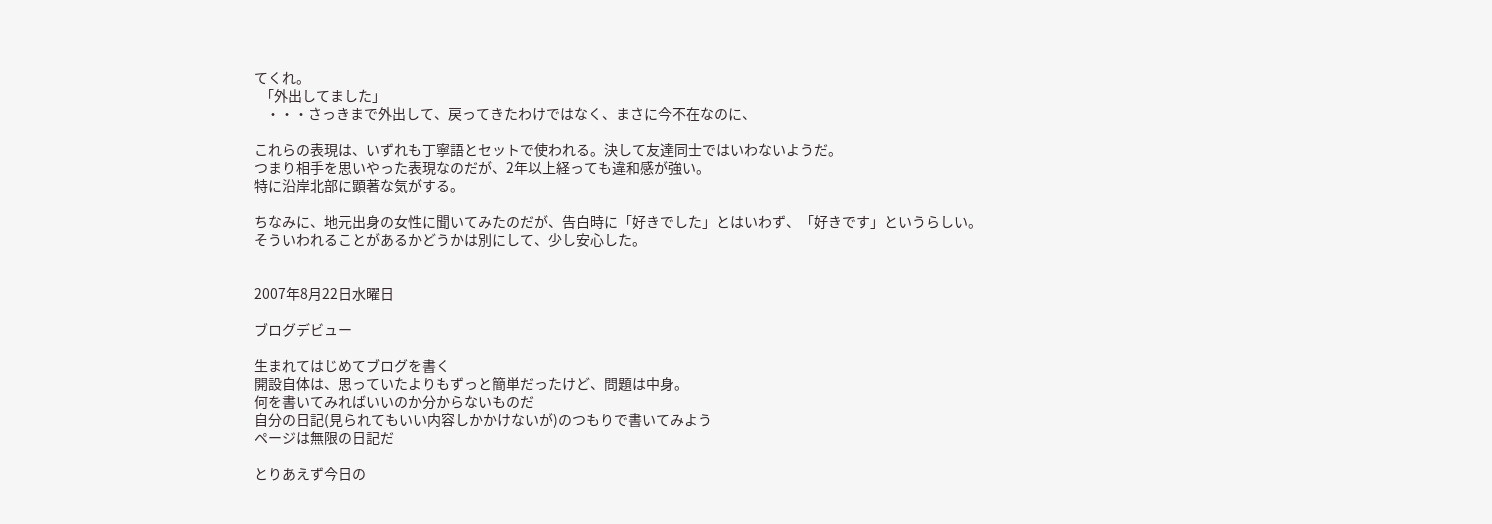てくれ。
  「外出してました」
    ・・・さっきまで外出して、戻ってきたわけではなく、まさに今不在なのに、

これらの表現は、いずれも丁寧語とセットで使われる。決して友達同士ではいわないようだ。
つまり相手を思いやった表現なのだが、2年以上経っても違和感が強い。
特に沿岸北部に顕著な気がする。

ちなみに、地元出身の女性に聞いてみたのだが、告白時に「好きでした」とはいわず、「好きです」というらしい。
そういわれることがあるかどうかは別にして、少し安心した。


2007年8月22日水曜日

ブログデビュー

生まれてはじめてブログを書く
開設自体は、思っていたよりもずっと簡単だったけど、問題は中身。
何を書いてみればいいのか分からないものだ
自分の日記(見られてもいい内容しかかけないが)のつもりで書いてみよう
ページは無限の日記だ

とりあえず今日の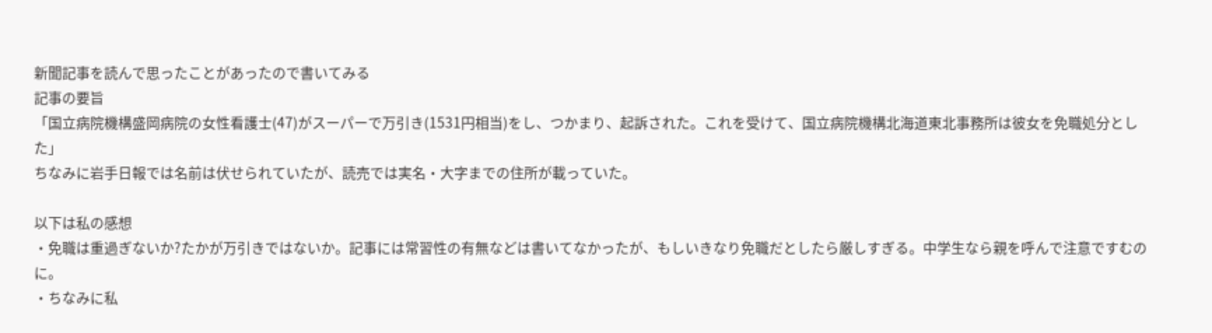新聞記事を読んで思ったことがあったので書いてみる
記事の要旨
「国立病院機構盛岡病院の女性看護士(47)がスーパーで万引き(1531円相当)をし、つかまり、起訴された。これを受けて、国立病院機構北海道東北事務所は彼女を免職処分とした」
ちなみに岩手日報では名前は伏せられていたが、読売では実名・大字までの住所が載っていた。

以下は私の感想
・免職は重過ぎないか?たかが万引きではないか。記事には常習性の有無などは書いてなかったが、もしいきなり免職だとしたら厳しすぎる。中学生なら親を呼んで注意ですむのに。
・ちなみに私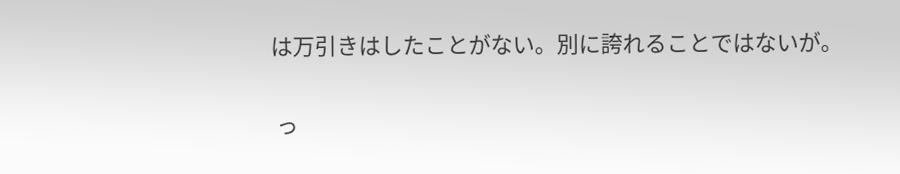は万引きはしたことがない。別に誇れることではないが。

 っ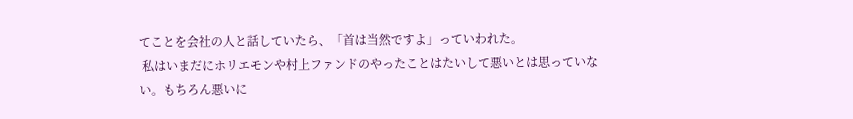てことを会社の人と話していたら、「首は当然ですよ」っていわれた。
 私はいまだにホリエモンや村上ファンドのやったことはたいして悪いとは思っていない。もちろん悪いに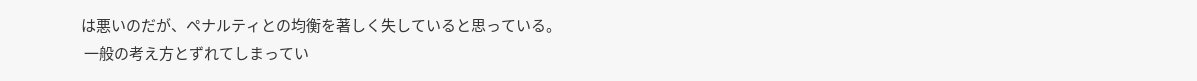は悪いのだが、ペナルティとの均衡を著しく失していると思っている。
 一般の考え方とずれてしまってい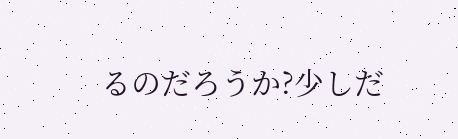るのだろうか?少しだ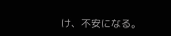け、不安になる。